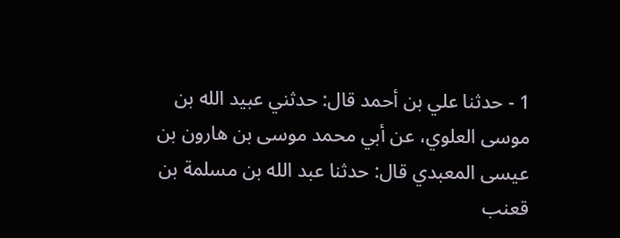1 - حدثنا علي بن أحمد قال: حدثني عبيد الله بن موسى العلوي، عن أبي محمد موسى بن هارون بن عيسى المعبدي قال: حدثنا عبد الله بن مسلمة بن قعنب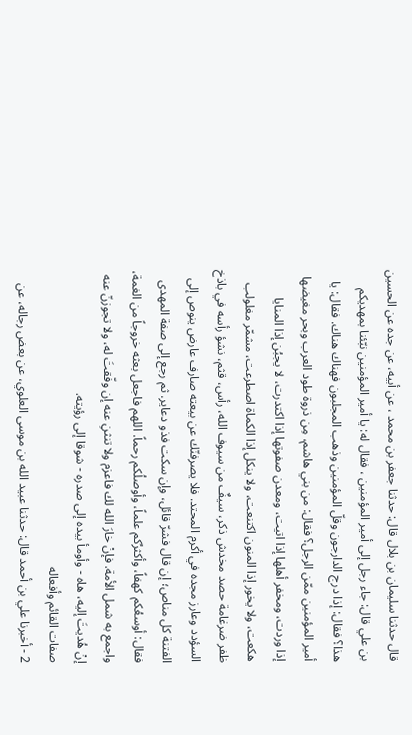قال حدثنا سليمان بن بلال قال: حدثنا جعفر بن محمد ، عن أبيه، عن جده عن الحسين بن علي قال: جاء رجل إلى أمير المؤمنين ، فقال له: يا أمير المؤمنين نبّئنا بمهديكم هذا؟ فقال: إذا درج الدارجون وقلّ المؤمنين وذهب المجلبون فهناك هناك. فقال: يا أمير المؤمنين ممّن الرجل؟ فقال: من بني هاشم، مِن ذروة طود العرب وبحر مغيضها إذا وردت، ومخفر أهلها إذا اتيت، ومعدن صفوتها إذا اكتدرت، لا يجبُن إذا المنايا هكعت، ولا يخور إذا المنون اكتنعت، ولا ينكل إذا الكماة اصطرعت، مشمّر مغلولب ظفر ضرغامة حصد مخدش ذكر، سيفٌ من سيوف الله، رأس، قثم، نشؤ رأسه في باذخ السؤدد وعارز مجده في أكرم المحتد. فلا يصرفنّك عن بيعته صارف عارض ينوص إلى الفتنة كل مناص؛ إن قال فشرّ قائل، وإن سكت فذو دعاير. ثم رجع إلى صفة المهدى فقال: أوسعُكم كهفاً، وأكثرُكم علماً، وأوصلُكم رحماً. اللهم فاجعل بعثه خروجاً من الغمة، واجمع به شمل الأمة. فإنْ خارَ الله لك فاعزم ولا تنثنِ عنه إن وفّقتَ له، ولا تجوزنّ عنه إنْ هُديتَ إليه، هاه - وأومأ بيده إلى صدره - شوقا إلى رؤيته.
صفات القائم وأفعاله
2 - أخبرنا علي بن أحمد قال: حدثنا عبيد الله بن موسى العلوي، عن بعض رجاله، عن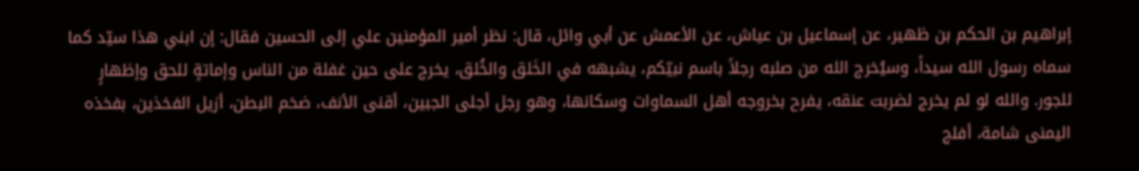إبراهيم بن الحكم بن ظهير، عن إسماعيل بن عياش، عن الأعمش عن أبي وائل، قال: نظر أمير المؤمنين علي إلى الحسين فقال: إن ابني هذا سيّد كما سماه رسول الله سيداً، وسيُخرج الله من صلبه رجلاً باسم نبيّكم، يشبهه في الخَلق والخُلق، يخرج على حين غفلة من الناس وإماتةٍ للحق وإظهارٍ للجور. والله لو لم يخرج لضربت عنقه، يفرح بخروجه أهل السماوات وسكانها، وهو رجل أجلى الجبين، أقنى الأنف، ضخم البطن، أزيل الفخذين، بفخذه اليمنى شامة، أفلج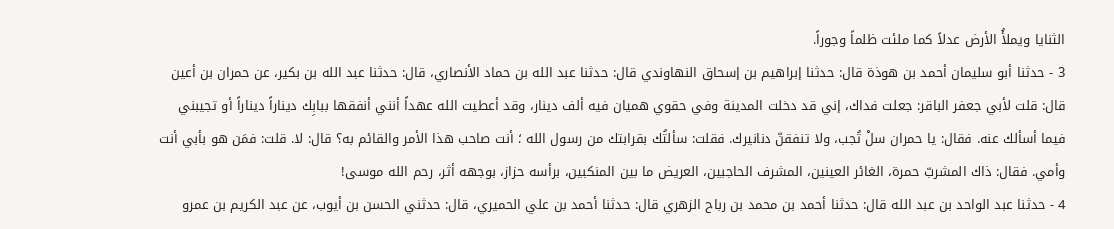الثنايا ويملأُ الأرض عدلاً كما ملئت ظلماً وجوراً.
3 - حدثنا أبو سليمان أحمد بن هوذة قال: حدثنا إبراهيم بن إسحاق النهاوندي قال: حدثنا عبد الله بن حماد الأنصاري، قال: حدثنا عبد الله بن بكير، عن حمران بن أعين قال: قلت لأبي جعفر الباقر: جعلت فداك، إني قد دخلت المدينة وفي حقوي هميان فيه ألف دينار، وقد أعطيت الله عهداً أنني أنفقها ببابِك ديناراً ديناراً أو تجيبني فيما أسألك عنه. فقال: يا حمران سلْ تُجب، ولا تنفقنّ دنانيرك. فقلت: سألتُك بقرابتك من رسول الله ؛ أنت صاحب هذا الأمر والقائم به؟ قال: لا. قلت: فمَن هو بأبي أنت وأمي. فقال: ذاك المشربّ حمرة، الغائر العينين، المشرف الحاجبين، العريض ما بين المنكبين، برأسه حزاز، بوجهه أثر، رحم الله موسى!
4 - حدثنا عبد الواحد بن عبد الله قال: حدثنا أحمد بن محمد بن رباح الزهري قال: حدثنا أحمد بن علي الحميري، قال: حدثني الحسن بن أيوب، عن عبد الكريم بن عمرو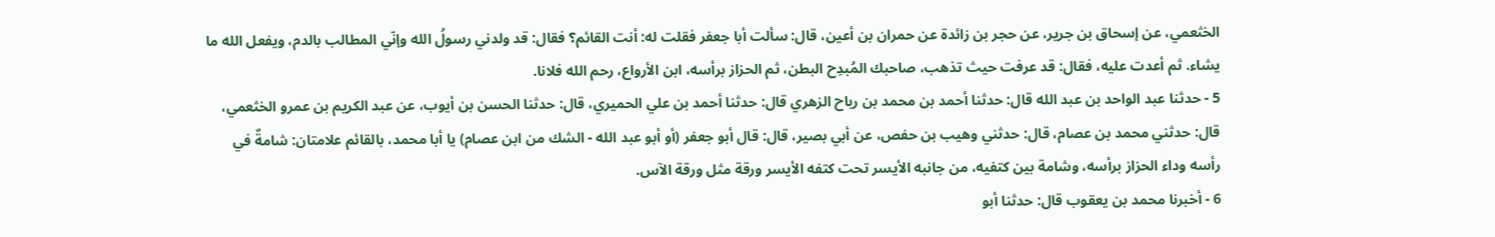الخثعمي، عن إسحاق بن جرير، عن حجر بن زائدة عن حمران بن أعين، قال: سألت أبا جعفر فقلت له: أنت القائم؟ فقال: قد ولدني رسولُ الله وإنّي المطالب بالدم، ويفعل الله ما يشاء. ثم أعدت عليه، فقال: قد عرفت حيث تذهب، صاحبك المُبدِح البطن، ثم الحزاز برأسه، ابن الأرواع، رحم الله فلانا.
5 - حدثنا عبد الواحد بن عبد الله قال: حدثنا أحمد بن محمد بن رباح الزهري قال: حدثنا أحمد بن علي الحميري، قال: حدثنا الحسن بن أيوب، عن عبد الكريم بن عمرو الخثعمي، قال: حدثني محمد بن عصام، قال: حدثني وهيب بن حفص، عن أبي بصير، قال: قال أبو جعفر (أو أبو عبد الله - الشك من ابن عصام) يا أبا محمد، بالقائم علامتان: شامةٌ في رأسه وداء الحزاز برأسه، وشامة بين كتفيه، من جانبه الأيسر تحت كتفه الأيسر ورقة مثل ورقة الآس.
6 - أخبرنا محمد بن يعقوب قال: حدثنا أبو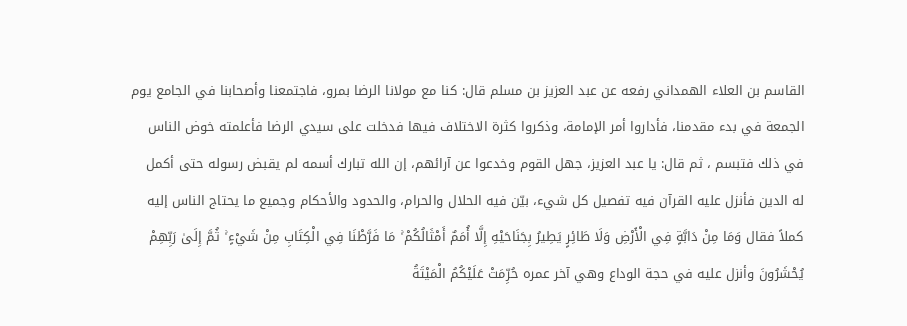القاسم بن العلاء الهمداني رفعه عن عبد العزيز بن مسلم قال: كنا مع مولانا الرضا بمرو، فاجتمعنا وأصحابنا في الجامع يوم الجمعة في بدء مقدمنا، فأداروا أمر الإمامة، وذكروا كثرة الاختلاف فيها فدخلت على سيدي الرضا فأعلمته خوض الناس في ذلك فتبسم ، ثم قال: يا عبد العزيز، جهل القوم وخدعوا عن آرائهم، إن الله تبارك أسمه لم يقبض رسوله حتى أكمل له الدين فأنزل عليه القرآن فيه تفصيل كل شيء، بيّن فيه الحلال والحرام، والحدود والأحكام وجميع ما يحتاج الناس إليه كملاً فقال وَمَا مِنْ دَابَّةٍ فِي الْأَرْضِ وَلَا طَائِرٍ يَطِيرُ بِجَنَاحَيْهِ إِلَّا أُمَمٌ أَمْثَالُكُمْ ۚ مَا فَرَّطْنَا فِي الْكِتَابِ مِنْ شَيْءٍ ۚ ثُمَّ إِلَىٰ رَبِّهِمْ يُحْشَرُونَ وأنزل عليه في حجة الوداع وهي آخر عمره حُرِّمَتْ عَلَيْكُمُ الْمَيْتَةُ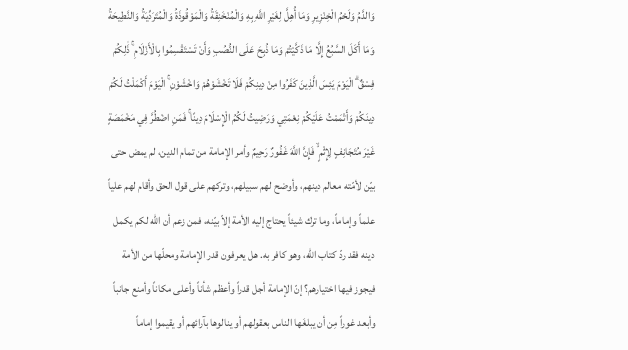وَالدَّمُ وَلَحْمُ الْخِنْزِيرِ وَمَا أُهِلَّ لِغَيْرِ اللَّهِ بِهِ وَالْمُنْخَنِقَةُ وَالْمَوْقُوذَةُ وَالْمُتَرَدِّيَةُ وَالنَّطِيحَةُ وَمَا أَكَلَ السَّبُعُ إِلَّا مَا ذَكَّيْتُمْ وَمَا ذُبِحَ عَلَى النُّصُبِ وَأَنْ تَسْتَقْسِمُوا بِالْأَزْلَامِ ۚ ذَٰلِكُمْ فِسْقٌ ۗ الْيَوْمَ يَئِسَ الَّذِينَ كَفَرُوا مِنْ دِينِكُمْ فَلَا تَخْشَوْهُمْ وَاخْشَوْنِ ۚ الْيَوْمَ أَكْمَلْتُ لَكُمْ دِينَكُمْ وَأَتْمَمْتُ عَلَيْكُمْ نِعْمَتِي وَرَضِيتُ لَكُمُ الْإِسْلَامَ دِينًا ۚ فَمَنِ اضْطُرَّ فِي مَخْمَصَةٍ غَيْرَ مُتَجَانِفٍ لِإِثْمٍ ۙ فَإِنَّ اللَّهَ غَفُورٌ رَحِيمٌ وأمر الإمامة من تمام الدين، لم يمض حتى بيّن لأمّته معالم دينهم، وأوضح لهم سبيلهم، وتركهم على قول الحق وأقام لهم علياً علماً وإماماً، وما ترك شيئاً يحتاج إليه الأمة إلاّ بيّنه، فمن زعم أن الله لكم يكمل دينه فقد ردّ كتاب الله، وهو كافر به. هل يعرفون قدر الإمامة ومحلّها من الأمة فيجوز فيها اختيارهم؟ إنّ الإمامة أجل قدراً وأعظم شأناً وأعلى مكاناً وأمنع جانباً وأبعد غوراً مِن أن يبلغَها الناس بعقولهم أو ينالوها بآرائهم أو يقيموا إماماً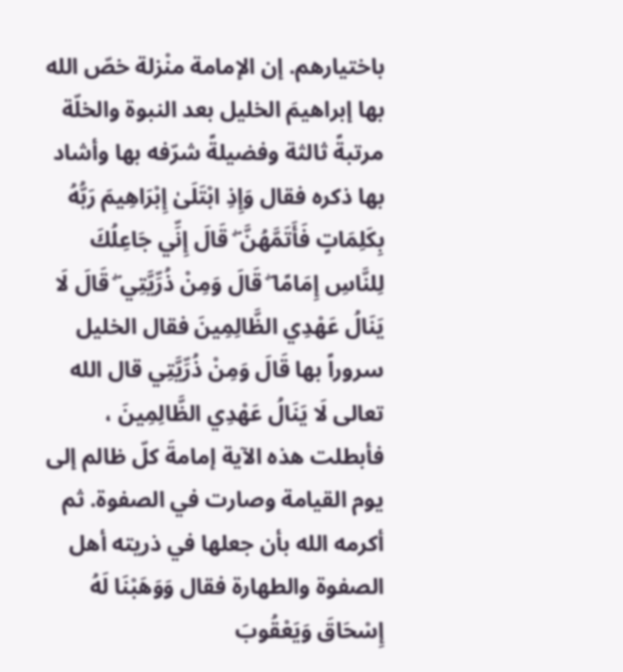باختيارهم. إن الإمامة منْزلة خصّ الله بها إبراهيمَ الخليل بعد النبوة والخلّة مرتبةً ثالثة وفضيلةً شرّفه بها وأشاد بها ذكره فقال وَإِذِ ابْتَلَىٰ إِبْرَاهِيمَ رَبُّهُ بِكَلِمَاتٍ فَأَتَمَّهُنَّ ۖ قَالَ إِنِّي جَاعِلُكَ لِلنَّاسِ إِمَامًا ۖ قَالَ وَمِنْ ذُرِّيَّتِي ۖ قَالَ لَا يَنَالُ عَهْدِي الظَّالِمِينَ فقال الخليل سروراً بها قَالَ وَمِنْ ذُرِّيَّتِي قال الله تعالى لَا يَنَالُ عَهْدِي الظَّالِمِينَ ، فأبطلت هذه الآية إمامةَ كلّ ظالم إلى يوم القيامة وصارت في الصفوة. ثم أكرمه الله بأن جعلها في ذريته أهل الصفوة والطهارة فقال وَوَهَبْنَا لَهُ إِسْحَاقَ وَيَعْقُوبَ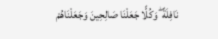نَافِلَةً ۖ وَكُلًّا جَعَلْنَا صَالِحِينَ وَجَعَلْنَاهُمْ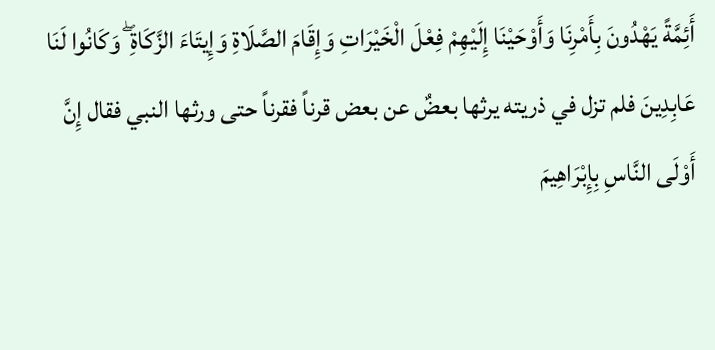أَئِمَّةً يَهْدُونَ بِأَمْرِنَا وَأَوْحَيْنَا إِلَيْهِمْ فِعْلَ الْخَيْرَاتِ وَإِقَامَ الصَّلَاةِ وَإِيتَاءَ الزَّكَاةِ ۖ وَكَانُوا لَنَا عَابِدِينَ فلم تزل في ذريته يرثها بعضٌ عن بعض قرناً فقرناً حتى ورثها النبي فقال إِنَّ أَوْلَى النَّاسِ بِإِبْرَاهِيمَ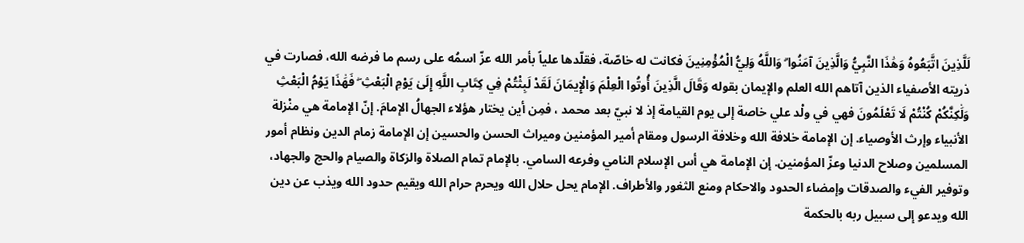لَلَّذِينَ اتَّبَعُوهُ وَهَٰذَا النَّبِيُّ وَالَّذِينَ آمَنُوا ۗ وَاللَّهُ وَلِيُّ الْمُؤْمِنِينَ فكانت له خاصّة، فقلّدها علياً بأمر الله عزّ اسمُه على رسم ما فرضه الله، فصارت في ذريته الأصفياء الذين آتاهم الله العلم والإيمان بقوله وَقَالَ الَّذِينَ أُوتُوا الْعِلْمَ وَالْإِيمَانَ لَقَدْ لَبِثْتُمْ فِي كِتَابِ اللَّهِ إِلَىٰ يَوْمِ الْبَعْثِ ۖ فَهَٰذَا يَوْمُ الْبَعْثِ وَلَٰكِنَّكُمْ كُنْتُمْ لَا تَعْلَمُونَ فهي في ولْد علي خاصة إلى يوم القيامة إذ لا نبيّ بعد محمد ، فمِن أين يختار هؤلاء الجهالُ الإمامَ. إنّ الإمامة هي منْزلة الأنبياء وإرث الأوصياء. إن الإمامة خلافة الله وخلافة الرسول ومقام أمير المؤمنين وميراث الحسن والحسين إن الإمامة زمام الدين ونظام أمور المسلمين وصلاح الدنيا وعزّ المؤمنين. إن الإمامة هي أس الإسلام النامي وفرعه السامي. بالإمام تمام الصلاة والزكاة والصيام والحج والجهاد، وتوفير الفيء والصدقات وإمضاء الحدود والاحكام ومنع الثغور والأطراف. الإمام يحل حلال الله ويحرم حرام الله ويقيم حدود الله ويذب عن دين الله ويدعو إلى سبيل ربه بالحكمة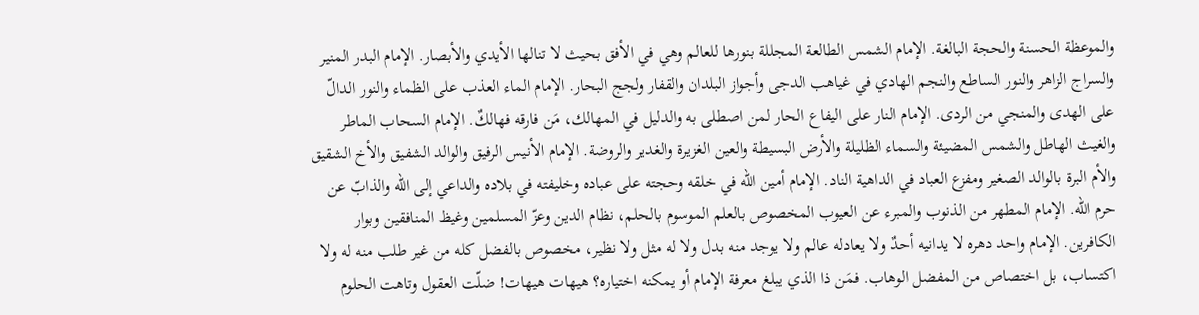والموعظة الحسنة والحجة البالغة. الإمام الشمس الطالعة المجللة بنورها للعالم وهي في الأفق بحيث لا تنالها الأيدي والأبصار. الإمام البدر المنير والسراج الزاهر والنور الساطع والنجم الهادي في غياهب الدجى وأجواز البلدان والقفار ولجج البحار. الإمام الماء العذب على الظماء والنور الدالّ على الهدى والمنجي من الردى. الإمام النار على اليفاع الحار لمن اصطلى به والدليل في المهالك، مَن فارقه فهالكٌ. الإمام السحاب الماطر والغيث الهاطل والشمس المضيئة والسماء الظليلة والأرض البسيطة والعين الغزيرة والغدير والروضة. الإمام الأنيس الرفيق والوالد الشفيق والأخ الشقيق والأم البرة بالوالد الصغير ومفزع العباد في الداهية الناد. الإمام أمين الله في خلقه وحجته على عباده وخليفته في بلاده والداعي إلى الله والذابّ عن حرم الله. الإمام المطهر من الذنوب والمبرء عن العيوب المخصوص بالعلم الموسوم بالحلم، نظام الدين وعزّ المسلمين وغيظ المنافقين وبوار الكافرين. الإمام واحد دهره لا يدانيه أحدٌ ولا يعادله عالم ولا يوجد منه بدل ولا له مثل ولا نظير، مخصوص بالفضل كله من غير طلب منه له ولا اكتساب، بل اختصاص من المفضل الوهاب. فمَن ذا الذي يبلغ معرفة الإمام أو يمكنه اختياره؟ هيهات هيهات! ضلّت العقول وتاهت الحلوم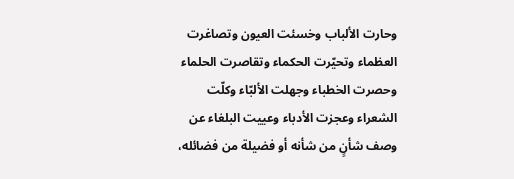وحارت الألباب وخسئت العيون وتصاغرت العظماء وتحيّرت الحكماء وتقاصرت الحلماء وحصرت الخطباء وجهلت الألبّاء وكلّت الشعراء وعجزت الأدباء وعييت البلغاء عن وصف شأنٍ من شأنه أو فضيلة من فضائله،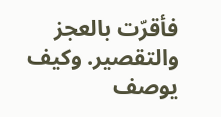فأقرّت بالعجز والتقصير. وكيف يوصف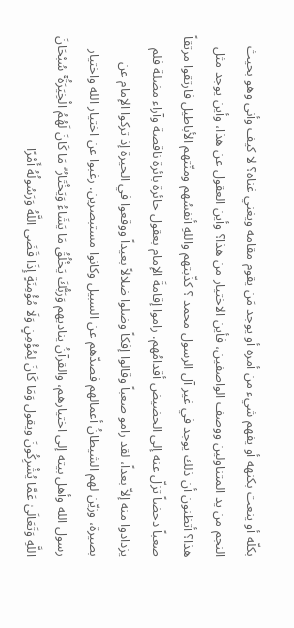بكلّه أو ينعت بكنهه أو يفهم شيء من أمره أو يوجد مَن يقوم مقامه ويغني غناه؟ لا كيف وأنى وهو بحيث النجم من يد المتناولين ووصف الواصفين، فأين الاختيار من هذا؟ وأين العقول عن هذا، وأين يوجد مثل هذا؟ أتظنون أن ذلك يوجد في غير آل الرسول محمد ؟ كذّبتهم واللهِ أنفسُهم ومنّتهم الأباطيل فارتقوا مرتقاً صعباً دحضاً تزلّ عنه إلى الحضيض أقدامُهم. راموا إقامةَ الإمام بعقول حائرة بائرة ناقصة وآراء مضلة فلم يزدادوا منه إلاّ بعداً، لقد رامو صعباً وقالوا إفكاً وضلوا ضلالاً بعيداً ووقعوا في الحيرة إذ تركوا الإمام عن بصيرة، وزيّن لهم الشيطانُ أعمالهم فصدّهم عن السبيل وكانوا مستبصرين. رغبوا عن اختيار الله واختيار رسول الله وأهل بيته إلى اختيارهم، والقرآنُ يناديهم وَرَبُّكَ يَخْلُقُ مَا يَشَاءُ وَيَخْتَارُ ۗ مَا كَانَ لَهُمُ الْخِيَرَةُ ۚ سُبْحَانَ اللَّهِ وَتَعَالَىٰ عَمَّا يُشْرِكُونَ ويقول وَمَا كَانَ لِمُؤْمِنٍ وَلَا مُؤْمِنَةٍ إِذَا قَضَى اللَّهُ وَرَسُولُهُ أَمْرًا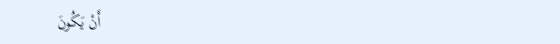أَنْ يَكُونَ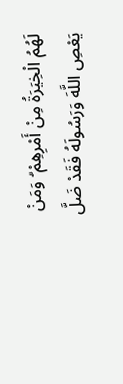لَهُمُ الْخِيَرَةُ مِنْ أَمْرِهِمْ ۗ وَمَنْ يَعْصِ اللَّهَ وَرَسُولَهُ فَقَدْ ضَلَّ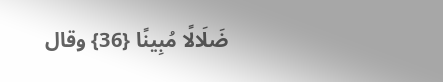ضَلَالًا مُبِينًا {36} وقال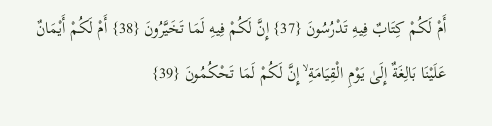أَمْ لَكُمْ كِتَابٌ فِيهِ تَدْرُسُونَ {37} إِنَّ لَكُمْ فِيهِ لَمَا تَخَيَّرُونَ {38} أَمْ لَكُمْ أَيْمَانٌ عَلَيْنَا بَالِغَةٌ إِلَىٰ يَوْمِ الْقِيَامَةِ ۙ إِنَّ لَكُمْ لَمَا تَحْكُمُونَ {39}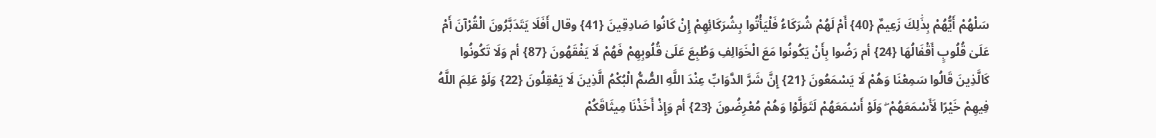سَلْهُمْ أَيُّهُمْ بِذَٰلِكَ زَعِيمٌ {40} أَمْ لَهُمْ شُرَكَاءُ فَلْيَأْتُوا بِشُرَكَائِهِمْ إِنْ كَانُوا صَادِقِينَ {41} وقال أَفَلَا يَتَدَبَّرُونَ الْقُرْآنَ أَمْ عَلَىٰ قُلُوبٍ أَقْفَالُهَا {24} أم رَضُوا بِأَنْ يَكُونُوا مَعَ الْخَوَالِفِ وَطُبِعَ عَلَىٰ قُلُوبِهِمْ فَهُمْ لَا يَفْقَهُونَ {87} أم وَلَا تَكُونُوا كَالَّذِينَ قَالُوا سَمِعْنَا وَهُمْ لَا يَسْمَعُونَ {21} إِنَّ شَرَّ الدَّوَابِّ عِنْدَ اللَّهِ الصُّمُّ الْبُكْمُ الَّذِينَ لَا يَعْقِلُونَ {22} وَلَوْ عَلِمَ اللَّهُ فِيهِمْ خَيْرًا لَأَسْمَعَهُمْ ۖ وَلَوْ أَسْمَعَهُمْ لَتَوَلَّوْا وَهُمْ مُعْرِضُونَ {23} أم وَإِذْ أَخَذْنَا مِيثَاقَكُمْ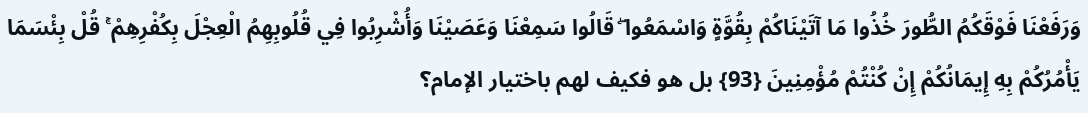وَرَفَعْنَا فَوْقَكُمُ الطُّورَ خُذُوا مَا آتَيْنَاكُمْ بِقُوَّةٍ وَاسْمَعُوا ۖ قَالُوا سَمِعْنَا وَعَصَيْنَا وَأُشْرِبُوا فِي قُلُوبِهِمُ الْعِجْلَ بِكُفْرِهِمْ ۚ قُلْ بِئْسَمَا يَأْمُرُكُمْ بِهِ إِيمَانُكُمْ إِنْ كُنْتُمْ مُؤْمِنِينَ {93} بل هو فكيف لهم باختيار الإمام؟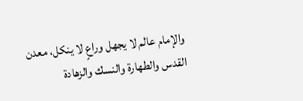والإمام عالم لا يجهل وراعٍ لا ينكل، معدن القدس والطهارة والنسك والزهادة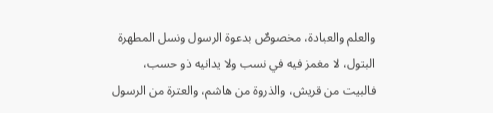والعلم والعبادة، مخصوصٌ بدعوة الرسول ونسل المطهرة البتول، لا مغمز فيه في نسب ولا يدانيه ذو حسب، فالبيت من قريش، والذروة من هاشم، والعترة من الرسول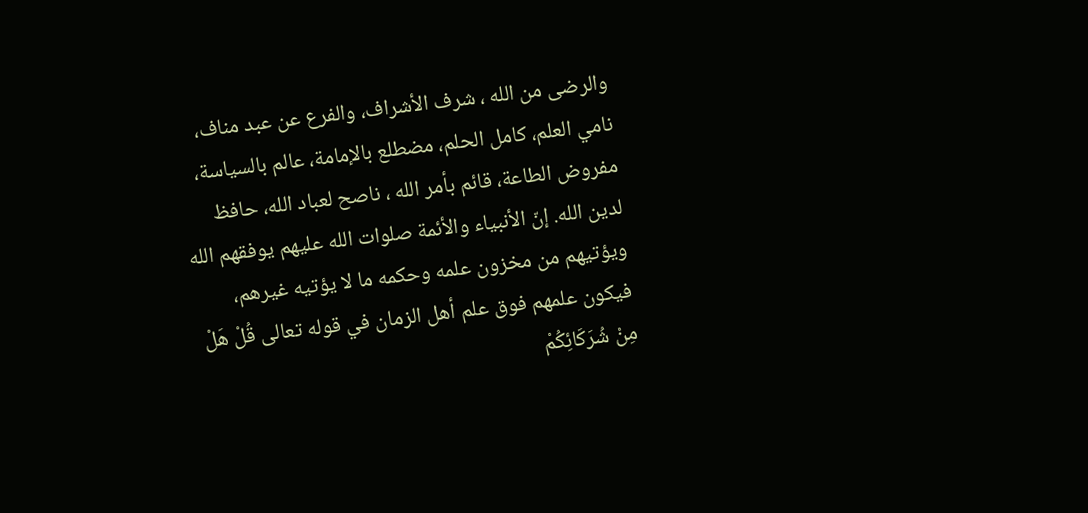والرضى من الله ، شرف الأشراف، والفرع عن عبد مناف، نامي العلم، كامل الحلم، مضطلع بالإمامة، عالم بالسياسة، مفروض الطاعة، قائم بأمر الله ، ناصح لعباد الله، حافظ لدين الله. إنّ الأنبياء والأئمة صلوات الله عليهم يوفقهم الله ويؤتيهم من مخزون علمه وحكمه ما لا يؤتيه غيرهم، فيكون علمهم فوق علم أهل الزمان في قوله تعالى قُلْ هَلْ مِنْ شُرَكَائِكُمْ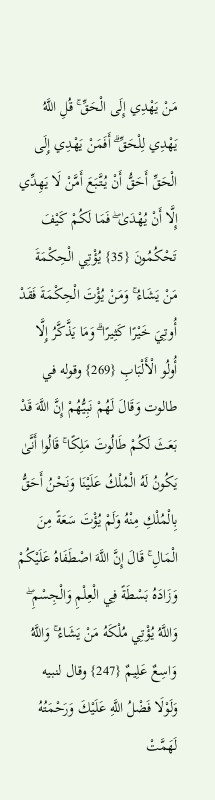مَنْ يَهْدِي إِلَى الْحَقِّ ۚ قُلِ اللَّهُ يَهْدِي لِلْحَقِّ ۗ أَفَمَنْ يَهْدِي إِلَى الْحَقِّ أَحَقُّ أَنْ يُتَّبَعَ أَمَّنْ لَا يَهِدِّي إِلَّا أَنْ يُهْدَىٰ ۖ فَمَا لَكُمْ كَيْفَ تَحْكُمُونَ {35} يُؤْتِي الْحِكْمَةَ مَنْ يَشَاءُ ۚ وَمَنْ يُؤْتَ الْحِكْمَةَ فَقَدْ أُوتِيَ خَيْرًا كَثِيرًا ۗ وَمَا يَذَّكَّرُ إِلَّا أُولُو الْأَلْبَابِ {269} وقوله في طالوت وَقَالَ لَهُمْ نَبِيُّهُمْ إِنَّ اللَّهَ قَدْ بَعَثَ لَكُمْ طَالُوتَ مَلِكًا ۚ قَالُوا أَنَّىٰ يَكُونُ لَهُ الْمُلْكُ عَلَيْنَا وَنَحْنُ أَحَقُّ بِالْمُلْكِ مِنْهُ وَلَمْ يُؤْتَ سَعَةً مِنَ الْمَالِ ۚ قَالَ إِنَّ اللَّهَ اصْطَفَاهُ عَلَيْكُمْ وَزَادَهُ بَسْطَةً فِي الْعِلْمِ وَالْجِسْمِ ۖ وَاللَّهُ يُؤْتِي مُلْكَهُ مَنْ يَشَاءُ ۚ وَاللَّهُ وَاسِعٌ عَلِيمٌ {247} وقال لنبيه وَلَوْلَا فَضْلُ اللَّهِ عَلَيْكَ وَرَحْمَتُهُ لَهَمَّتْ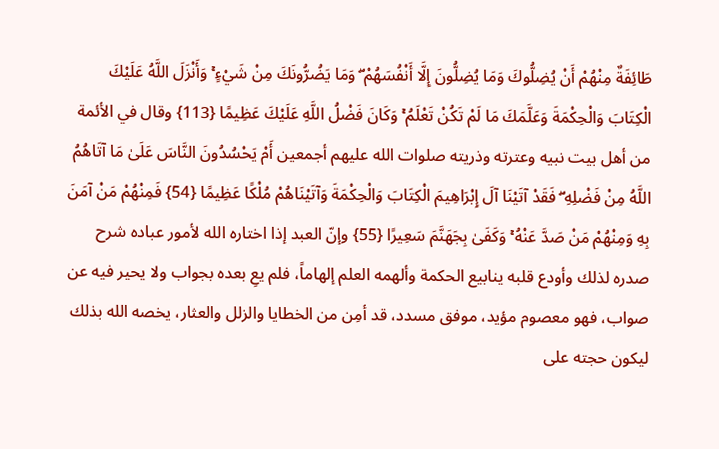طَائِفَةٌ مِنْهُمْ أَنْ يُضِلُّوكَ وَمَا يُضِلُّونَ إِلَّا أَنْفُسَهُمْ ۖ وَمَا يَضُرُّونَكَ مِنْ شَيْءٍ ۚ وَأَنْزَلَ اللَّهُ عَلَيْكَ الْكِتَابَ وَالْحِكْمَةَ وَعَلَّمَكَ مَا لَمْ تَكُنْ تَعْلَمُ ۚ وَكَانَ فَضْلُ اللَّهِ عَلَيْكَ عَظِيمًا {113} وقال في الأئمة من أهل بيت نبيه وعترته وذريته صلوات الله عليهم أجمعين أَمْ يَحْسُدُونَ النَّاسَ عَلَىٰ مَا آتَاهُمُ اللَّهُ مِنْ فَضْلِهِ ۖ فَقَدْ آتَيْنَا آلَ إِبْرَاهِيمَ الْكِتَابَ وَالْحِكْمَةَ وَآتَيْنَاهُمْ مُلْكًا عَظِيمًا {54} فَمِنْهُمْ مَنْ آمَنَ بِهِ وَمِنْهُمْ مَنْ صَدَّ عَنْهُ ۚ وَكَفَىٰ بِجَهَنَّمَ سَعِيرًا {55} وإنّ العبد إذا اختاره الله لأمور عباده شرح صدره لذلك وأودع قلبه ينابيع الحكمة وألهمه العلم إلهاماً، فلم يعِ بعده بجواب ولا يحير فيه عن صواب، فهو معصوم مؤيد، موفق مسدد، قد أمِن من الخطايا والزلل والعثار، يخصه الله بذلك ليكون حجته على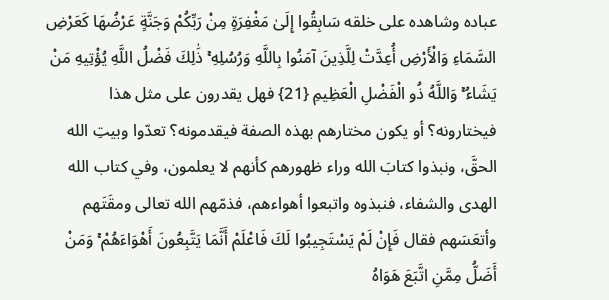عباده وشاهده على خلقه سَابِقُوا إِلَىٰ مَغْفِرَةٍ مِنْ رَبِّكُمْ وَجَنَّةٍ عَرْضُهَا كَعَرْضِ السَّمَاءِ وَالْأَرْضِ أُعِدَّتْ لِلَّذِينَ آمَنُوا بِاللَّهِ وَرُسُلِهِ ۚ ذَٰلِكَ فَضْلُ اللَّهِ يُؤْتِيهِ مَنْ يَشَاءُ ۚ وَاللَّهُ ذُو الْفَضْلِ الْعَظِيمِ {21} فهل يقدرون على مثل هذا فيختارونه؟ أو يكون مختارهم بهذه الصفة فيقدمونه؟ تعدّوا وبيتِ الله الحقَّ، ونبذوا كتابَ الله وراء ظهورهم كأنهم لا يعلمون، وفي كتاب الله الهدى والشفاء، فنبذوه واتبعوا أهواءهم، فذمّهم الله تعالى ومقَتَهم وأتعَسَهم فقال فَإِنْ لَمْ يَسْتَجِيبُوا لَكَ فَاعْلَمْ أَنَّمَا يَتَّبِعُونَ أَهْوَاءَهُمْ ۚ وَمَنْ أَضَلُّ مِمَّنِ اتَّبَعَ هَوَاهُ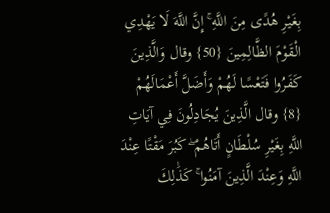بِغَيْرِ هُدًى مِنَ اللَّهِ ۚ إِنَّ اللَّهَ لَا يَهْدِي الْقَوْمَ الظَّالِمِينَ {50} وقال وَالَّذِينَ كَفَرُوا فَتَعْسًا لَهُمْ وَأَضَلَّ أَعْمَالَهُمْ {8} وقال الَّذِينَ يُجَادِلُونَ فِي آيَاتِ اللَّهِ بِغَيْرِ سُلْطَانٍ أَتَاهُمْ ۖ كَبُرَ مَقْتًا عِنْدَ اللَّهِ وَعِنْدَ الَّذِينَ آمَنُوا ۚ كَذَٰلِكَ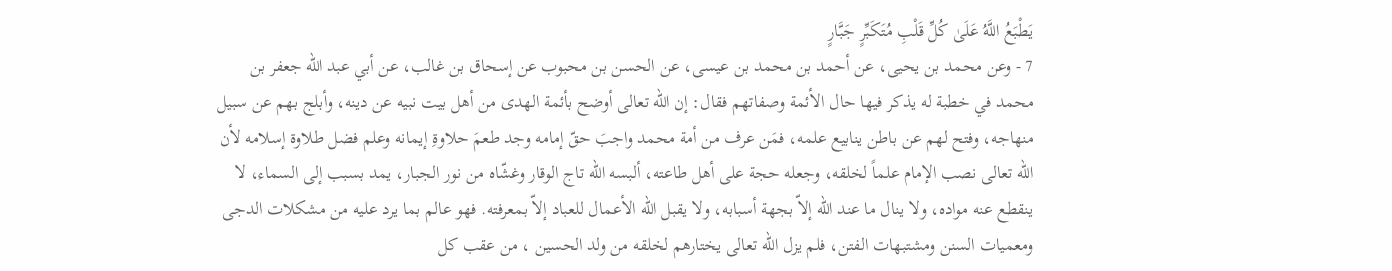يَطْبَعُ اللَّهُ عَلَىٰ كُلِّ قَلْبِ مُتَكَبِّرٍ جَبَّارٍ
7 - وعن محمد بن يحيى، عن أحمد بن محمد بن عيسى، عن الحسن بن محبوب عن إسحاق بن غالب، عن أبي عبد الله جعفر بن محمد في خطبة له يذكر فيها حال الأئمة وصفاتهم فقال: إن الله تعالى أوضح بأئمة الهدى من أهل بيت نبيه عن دينه، وأبلج بهم عن سبيل منهاجه، وفتح لهم عن باطن ينابيع علمه، فمَن عرف من أمة محمد واجبَ حقّ إمامه وجد طعمَ حلاوةِ إيمانه وعلم فضل طلاوة إسلامه لأن الله تعالى نصب الإمام علماً لخلقه، وجعله حجة على أهل طاعته، ألبسه الله تاج الوقار وغشّاه من نور الجبار، يمد بسبب إلى السماء، لا ينقطع عنه مواده، ولا ينال ما عند الله إلاّ بجهة أسبابه، ولا يقبل الله الأعمال للعباد إلاّ بمعرفته. فهو عالم بما يرد عليه من مشكلات الدجى ومعميات السنن ومشتبهات الفتن، فلم يزل الله تعالى يختارهم لخلقه من ولد الحسين ، من عقب كل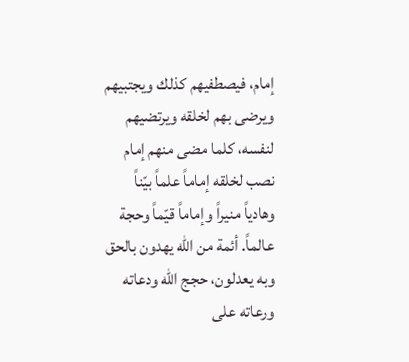إمام، فيصطفيهم كذلك ويجتبيهم ويرضى بهم لخلقه ويرتضيهم لنفسه، كلما مضى منهم إمام نصب لخلقه إماماً علماً بيّناً وهادياً منيراً وإماماً قيّماً وحجة عالماً. أئمة من الله يهدون بالحق وبه يعدلون، حجج الله ودعاته ورعاته على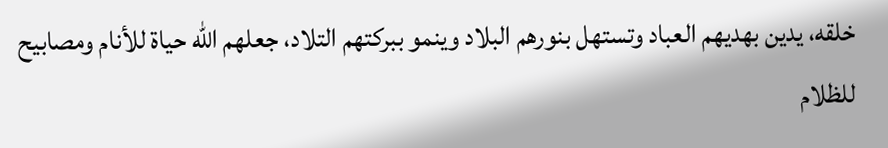خلقه، يدين بهديهم العباد وتستهل بنورهم البلاد وينمو ببركتهم التلاد، جعلهم الله حياة للأنام ومصابيح للظلام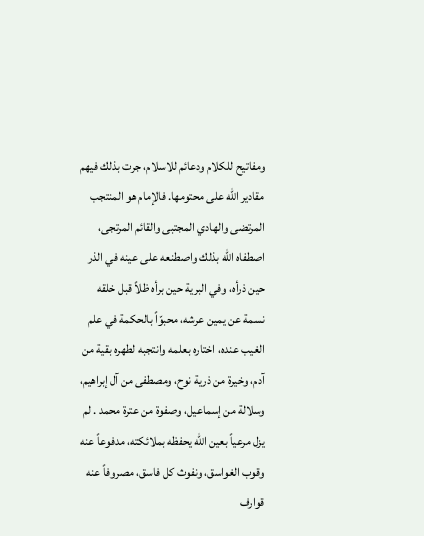ومفاتيح للكلام ودعائم للاسلام، جرت بذلك فيهم مقادير الله على محتومها. فالإمام هو المنتجب المرتضى والهادي المجتبى والقائم المرتجى، اصطفاه الله بذلك واصطنعه على عينه في الذر حين ذرأه، وفي البرية حين برأه ظلاً قبل خلقه نسمة عن يمين عرشه، محبوّاً بالحكمة في علم الغيب عنده، اختاره بعلمه وانتجبه لطهره بقية من آدم، وخيرة من ذرية نوح، ومصطفى من آل إبراهيم، وسلالة من إسماعيل، وصفوة من عترة محمد . لم يزل مرعياً بعين الله يحفظه بملائكته، مدفوعاً عنه وقوب الغواسق، ونفوث كل فاسق، مصروفاً عنه قوارف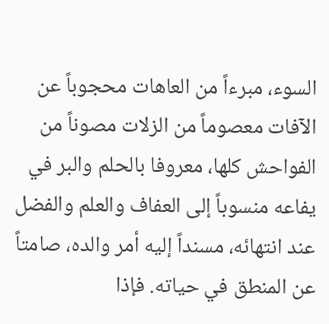السوء، مبرءاً من العاهات محجوباً عن الآفات معصوماً من الزلات مصوناً من الفواحش كلها، معروفا بالحلم والبر في يفاعه منسوباً إلى العفاف والعلم والفضل عند انتهائه، مسنداً إليه أمر والده، صامتاً عن المنطق في حياته. فإذا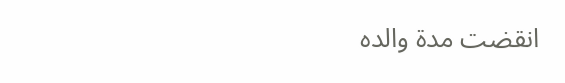انقضت مدة والده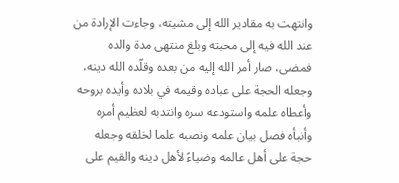وانتهت به مقادير الله إلى مشيته، وجاءت الإرادة من عند الله فيه إلى محبته وبلغ منتهى مدة والده فمضى، صار أمر الله إليه من بعده وقلّده الله دينه، وجعله الحجة على عباده وقيمه في بلاده وأيده بروحه وأعطاه علمه واستودعه سره وانتدبه لعظيم أمره وأنبأه فصل بيان علمه ونصبه علما لخلقه وجعله حجة على أهل عالمه وضياءً لأهل دينه والقيم على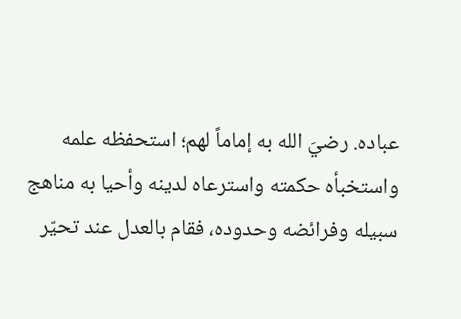عباده. رضيَ الله به إماماً لهم؛ استحفظه علمه واستخبأه حكمته واسترعاه لدينه وأحيا به مناهج سبيله وفرائضه وحدوده، فقام بالعدل عند تحيّر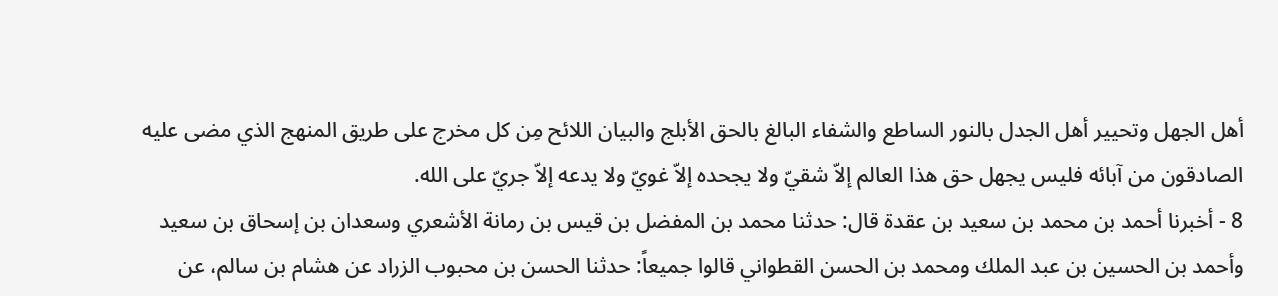أهل الجهل وتحيير أهل الجدل بالنور الساطع والشفاء البالغ بالحق الأبلج والبيان اللائح مِن كل مخرج على طريق المنهج الذي مضى عليه الصادقون من آبائه فليس يجهل حق هذا العالم إلاّ شقيّ ولا يجحده إلاّ غويّ ولا يدعه إلاّ جريّ على الله.
8 - أخبرنا أحمد بن محمد بن سعيد بن عقدة قال: حدثنا محمد بن المفضل بن قيس بن رمانة الأشعري وسعدان بن إسحاق بن سعيد وأحمد بن الحسين بن عبد الملك ومحمد بن الحسن القطواني قالوا جميعاً: حدثنا الحسن بن محبوب الزراد عن هشام بن سالم، عن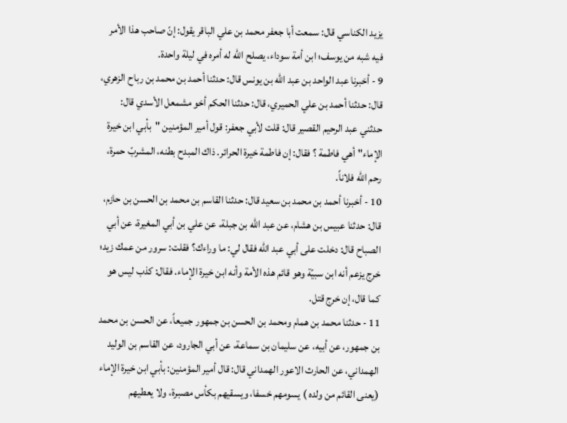يزيد الكناسي قال: سمعت أبا جعفر محمد بن علي الباقر يقول: إنّ صاحب هذا الأمر فيه شبه من يوسف؛ ابن أمة سوداء، يصلح الله له أمره في ليلة واحدة.
9 - أخبرنا عبد الواحد بن عبد الله بن يونس قال: حدثنا أحمد بن محمد بن رباح الزهري، قال: حدثنا أحمد بن علي الحميري، قال: حدثنا الحكم أخو مشمعل الأسدي قال: حدثني عبد الرحيم القصير قال: قلت لأبي جعفر: قول أمير المؤمنين "بأبي ابن خيرة الإماء" أهي فاطمة ؟ فقال: إن فاطمة خيرة الحرائر. ذاك المبدح بطنه، المشربّ حمرة، رحم الله فلاناً.
10 - أخبرنا أحمد بن محمد بن سعيد قال: حدثنا القاسم بن محمد بن الحسن بن حازم، قال: حدثنا عبيس بن هشام، عن عبد الله بن جبلة، عن علي بن أبي المغيرة، عن أبي الصباح قال: دخلت على أبي عبد الله فقال لي: ما وراءك؟ فقلت: سرور من عمك زيد؛ خرج يزعم أنه ابن سبيّة وهو قائم هذه الأمة وأنه ابن خيرة الإماء. فقال: كذب ليس هو كما قال، إن خرج قتل.
11 - حدثنا محمد بن همام ومحمد بن الحسن بن جمهور جميعاً، عن الحسن بن محمد بن جمهور، عن أبيه، عن سليمان بن سماعة، عن أبي الجارود، عن القاسم بن الوليد الهمداني، عن الحارث الاعور الهمداني قال: قال أمير المؤمنين: بأبي ابن خيرة الإماء (يعنى القائم من ولده ) يسومهم خسفا، ويسقيهم بكأس مصبرة، ولا يعطيهم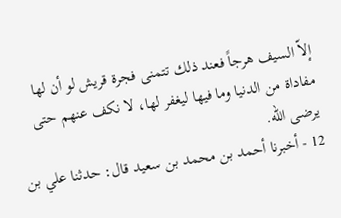إلاّ السيف هرجاً فعند ذلك تتمنى فجرة قريش لو أن لها مفاداة من الدنيا وما فيها ليغفر لها، لا نكف عنهم حتى يرضى الله.
12 - أخبرنا أحمد بن محمد بن سعيد قال: حدثنا علي بن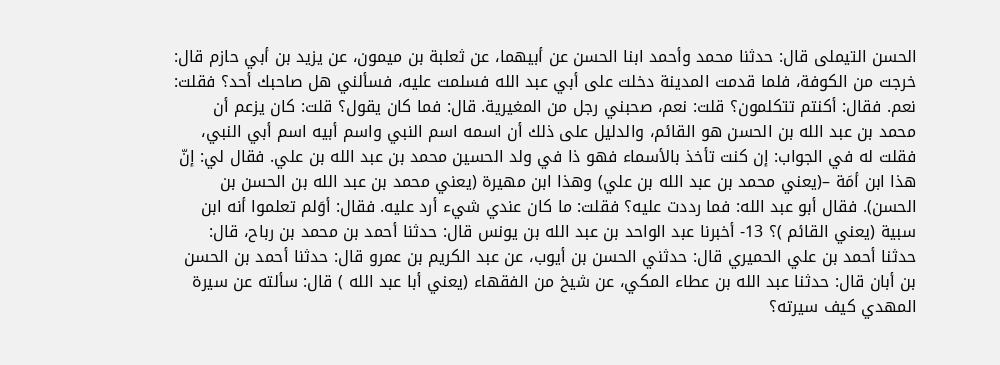الحسن التيملى قال: حدثنا محمد وأحمد ابنا الحسن عن أبيهما، عن ثعلبة بن ميمون، عن يزيد بن أبي حازم قال: خرجت من الكوفة، فلما قدمت المدينة دخلت على أبي عبد الله فسلمت عليه، فسألني هل صاحبك أحد؟ فقلت: نعم. فقال: أكنتم تتكلمون؟ قلت: نعم، صحبني رجل من المغيرية. قال: فما كان يقول؟ قلت: كان يزعم أن محمد بن عبد الله بن الحسن هو القائم، والدليل على ذلك أن اسمه اسم النبي واسم أبيه اسم أبي النبي، فقلت له في الجواب: إن كنت تأخذ بالأسماء فهو ذا في ولد الحسين محمد بن عبد الله بن علي. فقال لي: إنّ هذا ابن أمَة –(يعني محمد بن عبد الله بن علي) وهذا ابن مهيرة (يعني محمد بن عبد الله بن الحسن بن الحسن). فقال أبو عبد الله: فما رددت عليه؟ فقلت: ما كان عندي شيء أرد عليه. فقال: أوَلم تعلموا أنه ابن سبية (يعني القائم )؟ 13- أخبرنا عبد الواحد بن عبد الله بن يونس قال: حدثنا أحمد بن محمد بن رباح، قال: حدثنا أحمد بن علي الحميري قال: حدثني الحسن بن أيوب، عن عبد الكريم بن عمرو قال: حدثنا أحمد بن الحسن بن أبان قال: حدثنا عبد الله بن عطاء المكي، عن شيخ من الفقهاء (يعني أبا عبد الله ) قال: سألته عن سيرة المهدي كيف سيرته؟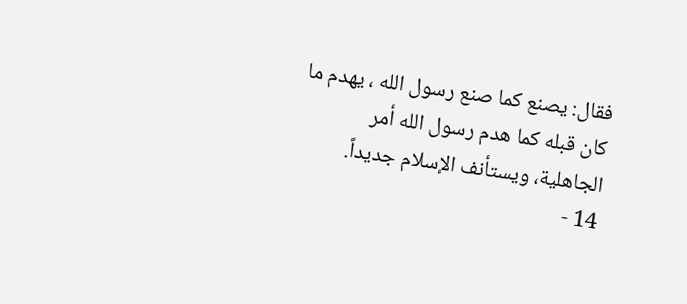فقال: يصنع كما صنع رسول الله ، يهدم ما كان قبله كما هدم رسول الله أمر الجاهلية، ويستأنف الإسلام جديداً.
14 -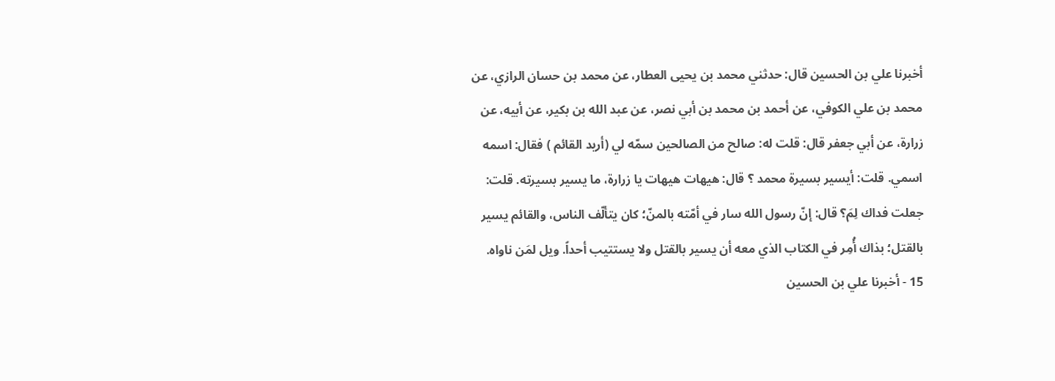أخبرنا علي بن الحسين قال: حدثني محمد بن يحيى العطار، عن محمد بن حسان الرازي، عن محمد بن علي الكوفي، عن أحمد بن محمد بن أبي نصر، عن عبد الله بن بكير، عن أبيه، عن زرارة، عن أبي جعفر قال: قلت له: صالح من الصالحين سمّه لي (أريد القائم ) فقال: اسمه اسمي. قلت: أيسير بسيرة محمد ؟ قال: هيهات هيهات يا زرارة، ما يسير بسيرته. قلت: جعلت فداك لِمَ؟ قال: إنّ رسول الله سار في أمّته بالمنّ؛ كان يتألّف الناس، والقائم يسير بالقتل؛ بذاك أُمِر في الكتاب الذي معه أن يسير بالقتل ولا يستتيب أحداً. ويل لمَن ناواه.
15 - أخبرنا علي بن الحسين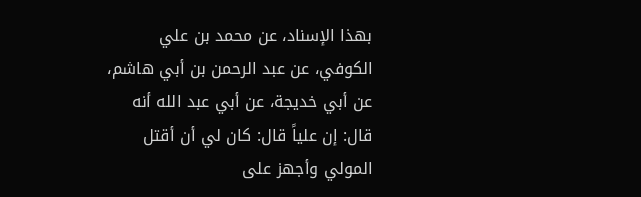بهذا الإسناد، عن محمد بن علي الكوفي، عن عبد الرحمن بن أبي هاشم، عن أبي خديجة، عن أبي عبد الله أنه قال: إن علياً قال: كان لي أن أقتل المولي وأجهز على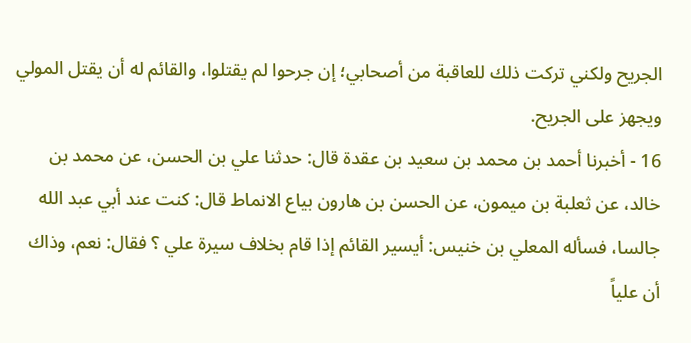الجريح ولكني تركت ذلك للعاقبة من أصحابي؛ إن جرحوا لم يقتلوا، والقائم له أن يقتل المولي ويجهز على الجريح.
16 - أخبرنا أحمد بن محمد بن سعيد بن عقدة قال: حدثنا علي بن الحسن، عن محمد بن خالد، عن ثعلبة بن ميمون، عن الحسن بن هارون بياع الانماط قال: كنت عند أبي عبد الله جالسا، فسأله المعلي بن خنيس: أيسير القائم إذا قام بخلاف سيرة علي ؟ فقال: نعم، وذاك أن علياً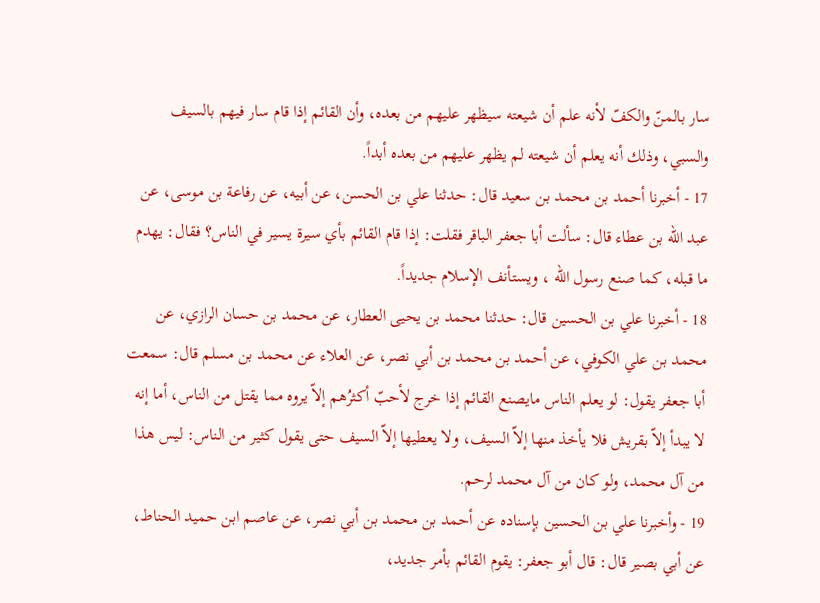سار بالمنّ والكفّ لأنه علم أن شيعته سيظهر عليهم من بعده، وأن القائم إذا قام سار فيهم بالسيف والسبي، وذلك أنه يعلم أن شيعته لم يظهر عليهم من بعده أبداً.
17 - أخبرنا أحمد بن محمد بن سعيد قال: حدثنا علي بن الحسن، عن أبيه، عن رفاعة بن موسى، عن عبد الله بن عطاء قال: سألت أبا جعفر الباقر فقلت: إذا قام القائم بأي سيرة يسير في الناس؟ فقال: يهدم ما قبله، كما صنع رسول الله ، ويستأنف الإسلام جديداً.
18 - أخبرنا علي بن الحسين قال: حدثنا محمد بن يحيى العطار، عن محمد بن حسان الرازي، عن محمد بن علي الكوفي، عن أحمد بن محمد بن أبي نصر، عن العلاء عن محمد بن مسلم قال: سمعت أبا جعفر يقول: لو يعلم الناس مايصنع القائم إذا خرج لأحبّ أكثرُهم إلاّ يروه مما يقتل من الناس، أما إنه لا يبدأ إلاّ بقريش فلا يأخذ منها إلاّ السيف، ولا يعطيها إلاّ السيف حتى يقول كثير من الناس: ليس هذا من آل محمد، ولو كان من آل محمد لرحم.
19 - وأخبرنا علي بن الحسين بإسناده عن أحمد بن محمد بن أبي نصر، عن عاصم ابن حميد الحناط، عن أبي بصير قال: قال أبو جعفر: يقوم القائم بأمر جديد،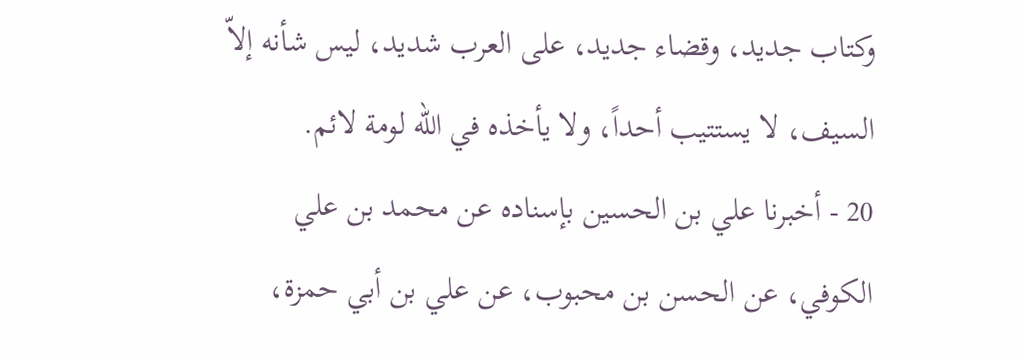وكتاب جديد، وقضاء جديد، على العرب شديد، ليس شأنه إلاّ السيف، لا يستتيب أحداً، ولا يأخذه في الله لومة لائم.
20 - أخبرنا علي بن الحسين بإسناده عن محمد بن علي الكوفي، عن الحسن بن محبوب، عن علي بن أبي حمزة،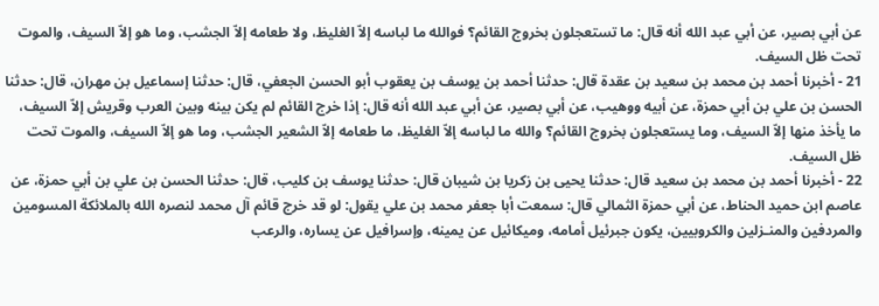عن أبي بصير، عن أبي عبد الله أنه قال: ما تستعجلون بخروج القائم؟ فوالله ما لباسه إلاّ الغليظ، ولا طعامه إلاّ الجشب، وما هو إلاّ السيف، والموت تحت ظل السيف.
21 - أخبرنا أحمد بن محمد بن سعيد بن عقدة قال: حدثنا أحمد بن يوسف بن يعقوب أبو الحسن الجعفي، قال: حدثنا إسماعيل بن مهران، قال: حدثنا الحسن بن علي بن أبي حمزة، عن أبيه ووهيب، عن أبي بصير، عن أبي عبد الله أنه قال: إذا خرج القائم لم يكن بينه وبين العرب وقريش إلاّ السيف، ما يأخذ منها إلاّ السيف، وما يستعجلون بخروج القائم؟ والله ما لباسه إلاّ الغليظ، ما طعامه إلاّ الشعير الجشب، وما هو إلاّ السيف، والموت تحت ظل السيف.
22 - أخبرنا أحمد بن محمد بن سعيد قال: حدثنا يحيى بن زكريا بن شيبان قال: حدثنا يوسف بن كليب، قال: حدثنا الحسن بن علي بن أبي حمزة، عن عاصم ابن حميد الحناط، عن أبي حمزة الثمالي قال: سمعت أبا جعفر محمد بن علي يقول: لو قد خرج قائم آل محمد لنصره الله بالملائكة المسومين والمردفين والمنـزلين والكروبيين، يكون جبرئيل أمامه، وميكائيل عن يمينه، وإسرافيل عن يساره، والرعب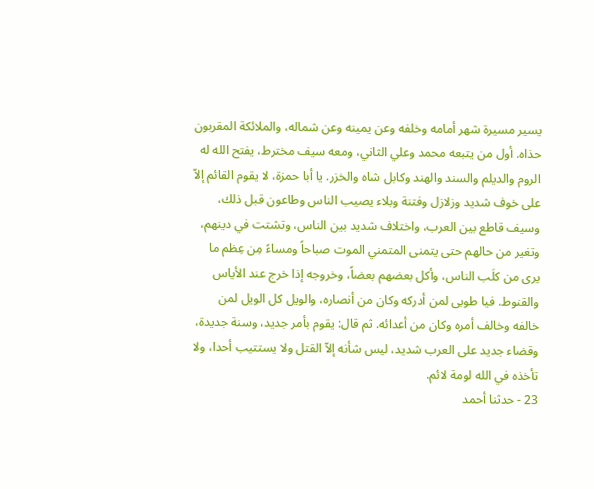يسير مسيرة شهر أمامه وخلفه وعن يمينه وعن شماله، والملائكة المقربون حذاه. أول من يتبعه محمد وعلي الثاني، ومعه سيف مخترط، يفتح الله له الروم والديلم والسند والهند وكابل شاه والخزر. يا أبا حمزة، لا يقوم القائم إلاّ على خوف شديد وزلازل وفتنة وبلاء يصيب الناس وطاعون قبل ذلك، وسيف قاطع بين العرب، واختلاف شديد بين الناس، وتشتت في دينهم، وتغير من حالهم حتى يتمنى المتمني الموت صباحاً ومساءً مِن عِظم ما يرى من كلَب الناس، وأكل بعضهم بعضاً، وخروجه إذا خرج عند الأياس والقنوط. فيا طوبى لمن أدركه وكان من أنصاره، والويل كل الويل لمن خالفه وخالف أمره وكان من أعدائه. ثم قال: يقوم بأمر جديد، وسنة جديدة، وقضاء جديد على العرب شديد، ليس شأنه إلاّ القتل ولا يستتيب أحدا، ولا تأخذه في الله لومة لائم.
23 - حدثنا أحمد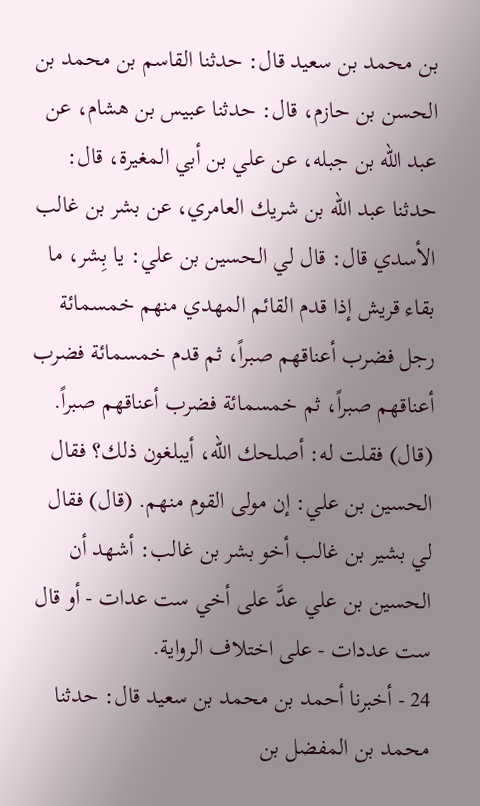بن محمد بن سعيد قال: حدثنا القاسم بن محمد بن الحسن بن حازم، قال: حدثنا عبيس بن هشام، عن عبد الله بن جبله، عن علي بن أبي المغيرة، قال: حدثنا عبد الله بن شريك العامري، عن بشر بن غالب الأسدي قال: قال لي الحسين بن علي: يا بِشر، ما بقاء قريش إذا قدم القائم المهدي منهم خمسمائة رجل فضرب أعناقهم صبراً، ثم قدم خمسمائة فضرب أعناقهم صبراً، ثم خمسمائة فضرب أعناقهم صبراً. (قال) فقلت له: أصلحك الله، أيبلغون ذلك؟ فقال الحسين بن علي: إن مولى القوم منهم. (قال) فقال لي بشير بن غالب أخو بشر بن غالب: أشهد أن الحسين بن علي عدَّ على أخي ست عدات - أو قال ست عددات - على اختلاف الرواية.
24 - أخبرنا أحمد بن محمد بن سعيد قال: حدثنا محمد بن المفضل بن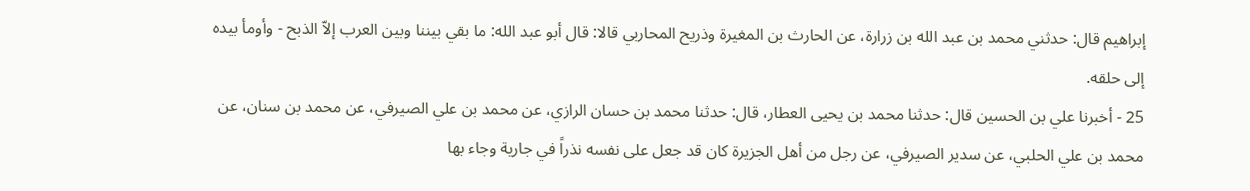إبراهيم قال: حدثني محمد بن عبد الله بن زرارة، عن الحارث بن المغيرة وذريح المحاربي قالا: قال أبو عبد الله: ما بقي بيننا وبين العرب إلاّ الذبح - وأومأ بيده إلى حلقه.
25 - أخبرنا علي بن الحسين قال: حدثنا محمد بن يحيى العطار، قال: حدثنا محمد بن حسان الرازي، عن محمد بن علي الصيرفي، عن محمد بن سنان، عن محمد بن علي الحلبي، عن سدير الصيرفي، عن رجل من أهل الجزيرة كان قد جعل على نفسه نذراً في جارية وجاء بها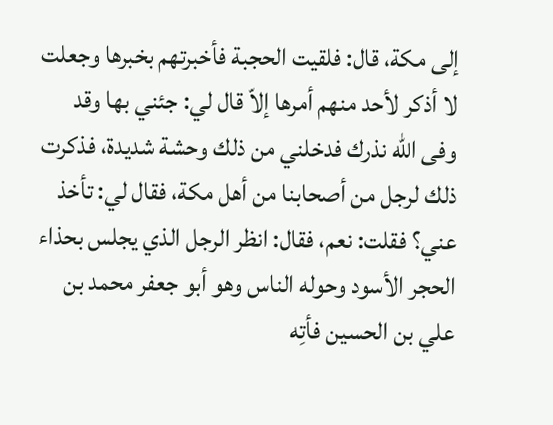إلى مكة، قال: فلقيت الحجبة فأخبرتهم بخبرها وجعلت لا أذكر لأحد منهم أمرها إلاّ قال لي: جئني بها وقد وفى الله نذرك فدخلني من ذلك وحشة شديدة، فذكرت ذلك لرجل من أصحابنا من أهل مكة، فقال لي: تأخذ عني؟ فقلت: نعم، فقال: انظر الرجل الذي يجلس بحذاء الحجر الأسود وحوله الناس وهو أبو جعفر محمد بن علي بن الحسين فأتِه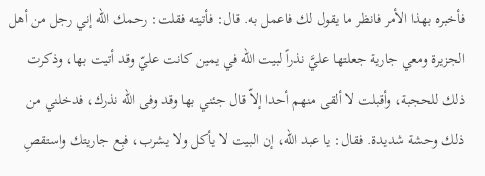فأخبره بهذا الأمر فانظر ما يقول لك فاعمل به. قال: فأتيته فقلت: رحمك الله إني رجل من أهل الجزيرة ومعي جارية جعلتها عليَّ نذراً لبيت الله في يمين كانت عليّ وقد أتيت بها، وذكرت ذلك للحجبة، وأقبلت لا ألقى منهم أحدا إلاّ قال جئني بها وقد وفى الله نذرك، فدخلني من ذلك وحشة شديدة. فقال: يا عبد الله، إن البيت لا يأكل ولا يشرب، فبِع جاريتك واستقصِ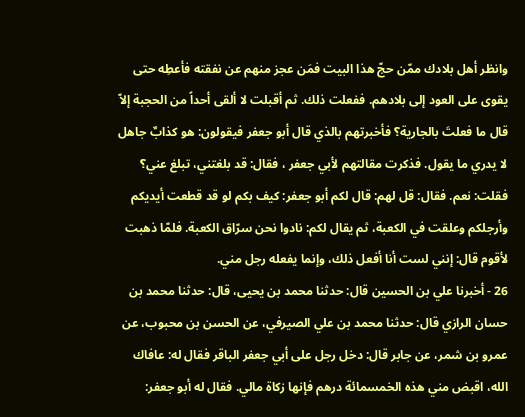وانظر أهل بلادك ممّن حجّ هذا البيت فمَن عجز منهم عن نفقته فأعطِه حتى يقوى على العود إلى بلادهم. ففعلت ذلك. ثم أقبلت لا ألقى أحداً من الحجبة إلاّ قال ما فعلتَ بالجارية؟ فأخبرتهم بالذي قال أبو جعفر فيقولون: هو كذابٌ جاهل لا يدري ما يقول. فذكرت مقالتهم لأبي جعفر ، فقال: قد بلغتني، تبلغ عني؟ فقلت: نعم. فقال: قل لهم: قال لكم أبو جعفر: كيف بكم لو قد قطعت أيديكم وأرجلكم وعلقت في الكعبة، ثم يقال لكم: نادوا نحن سرّاق الكعبة. فلمّا ذهبت لأقوم قال: إنني لست أنا أفعل ذلك، وإنما يفعله رجل مني.
26 - أخبرنا علي بن الحسين قال: حدثنا محمد بن يحيى، قال: حدثنا محمد بن حسان الرازي قال: حدثنا محمد بن علي الصيرفي، عن الحسن بن محبوب، عن عمرو بن شمر، عن جابر قال: دخل رجل على أبي جعفر الباقر فقال له: عافاك الله، اقبض مني هذه الخمسمائة درهم فإنها زكاة مالي. فقال له أبو جعفر: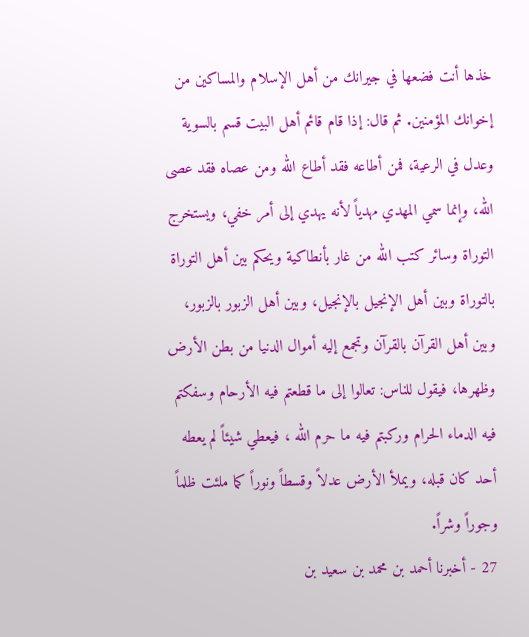خذها أنت فضعها في جيرانك من أهل الإسلام والمساكين من إخوانك المؤمنين. ثم قال: إذا قام قائم أهل البيت قسم بالسوية وعدل في الرعية، فمن أطاعه فقد أطاع الله ومن عصاه فقد عصى الله، وإنما سمي المهدي مهدياً لأنه يهدي إلى أمر خفي، ويستخرج التوراة وسائر كتب الله من غار بأنطاكية ويحكم بين أهل التوراة بالتوراة وبين أهل الإنجيل بالإنجيل، وبين أهل الزبور بالزبور، وبين أهل القرآن بالقرآن وتجمع إليه أموال الدنيا من بطن الأرض وظهرها، فيقول للناس: تعالوا إلى ما قطعتم فيه الأرحام وسفكتم فيه الدماء الحرام وركبتم فيه ما حرم الله ، فيعطي شيئاً لم يعطه أحد كان قبله، ويملأ الأرض عدلاً وقسطاً ونوراً كما ملئت ظلماً وجوراً وشراً.
27 - أخبرنا أحمد بن محمد بن سعيد بن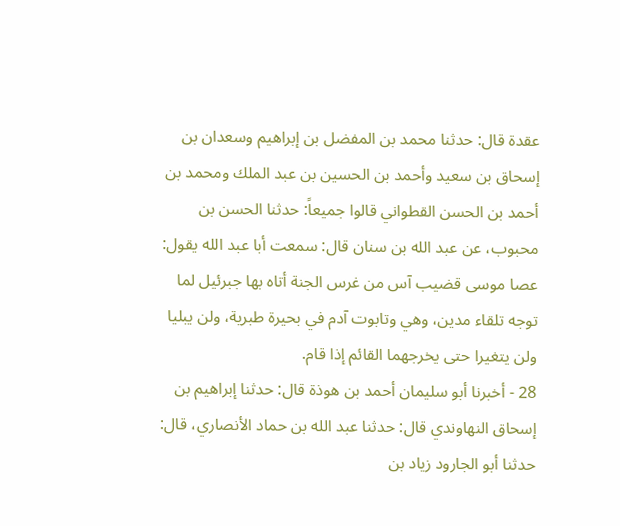عقدة قال: حدثنا محمد بن المفضل بن إبراهيم وسعدان بن إسحاق بن سعيد وأحمد بن الحسين بن عبد الملك ومحمد بن أحمد بن الحسن القطواني قالوا جميعاً: حدثنا الحسن بن محبوب، عن عبد الله بن سنان قال: سمعت أبا عبد الله يقول: عصا موسى قضيب آس من غرس الجنة أتاه بها جبرئيل لما توجه تلقاء مدين، وهي وتابوت آدم في بحيرة طبرية، ولن يبليا ولن يتغيرا حتى يخرجهما القائم إذا قام.
28 - أخبرنا أبو سليمان أحمد بن هوذة قال: حدثنا إبراهيم بن إسحاق النهاوندي قال: حدثنا عبد الله بن حماد الأنصاري، قال: حدثنا أبو الجارود زياد بن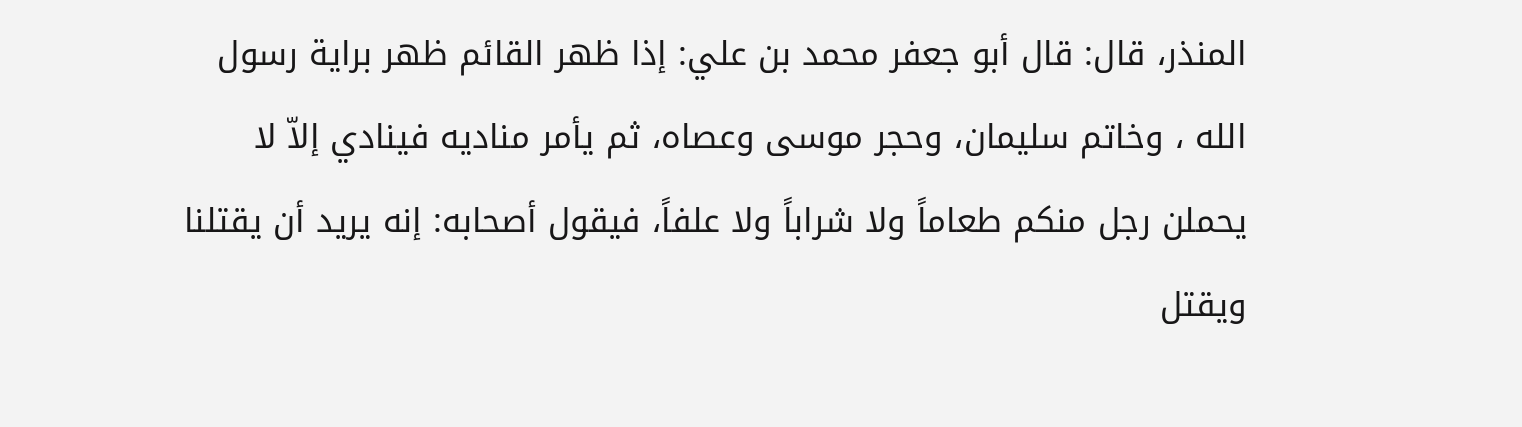المنذر، قال: قال أبو جعفر محمد بن علي: إذا ظهر القائم ظهر براية رسول الله ، وخاتم سليمان، وحجر موسى وعصاه، ثم يأمر مناديه فينادي إلاّ لا يحملن رجل منكم طعاماً ولا شراباً ولا علفاً، فيقول أصحابه: إنه يريد أن يقتلنا ويقتل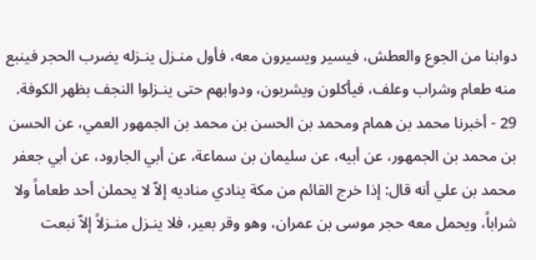دوابنا من الجوع والعطش، فيسير ويسيرون معه، فأول منـزل ينـزله يضرب الحجر فينبع منه طعام وشراب وعلف، فيأكلون ويشربون، ودوابهم حتى ينـزلوا النجف بظهر الكوفة.
29 - أخبرنا محمد بن همام ومحمد بن الحسن بن محمد بن الجمهور العمي، عن الحسن بن محمد بن الجمهور، عن أبيه، عن سليمان بن سماعة، عن أبي الجارود، عن أبي جعفر محمد بن علي أنه قال: إذا خرج القائم من مكة ينادي مناديه إلاّ لا يحملن أحد طعاماً ولا شراباً، ويحمل معه حجر موسى بن عمران، وهو وقر بعير، فلا ينـزل منـزلاً إلاّ نبعت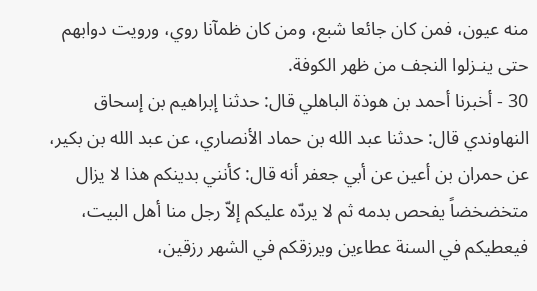منه عيون، فمن كان جائعا شبع، ومن كان ظمآنا روي، ورويت دوابهم حتى ينـزلوا النجف من ظهر الكوفة.
30 - أخبرنا أحمد بن هوذة الباهلي قال: حدثنا إبراهيم بن إسحاق النهاوندي قال: حدثنا عبد الله بن حماد الأنصاري، عن عبد الله بن بكير، عن حمران بن أعين عن أبي جعفر أنه قال: كأنني بدينكم هذا لا يزال متخضخضاً يفحص بدمه ثم لا يردّه عليكم إلاّ رجل منا أهل البيت، فيعطيكم في السنة عطاءين ويرزقكم في الشهر رزقين،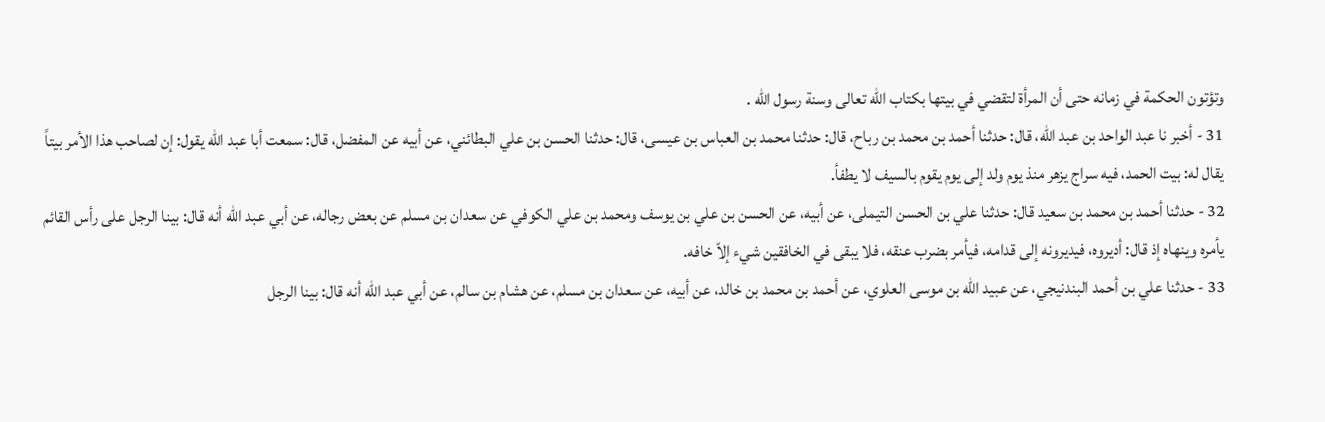وتؤتون الحكمة في زمانه حتى أن المرأة لتقضي في بيتها بكتاب الله تعالى وسنة رسول الله .
31 - أخبر نا عبد الواحد بن عبد الله، قال: حدثنا أحمد بن محمد بن رباح، قال: حدثنا محمد بن العباس بن عيسى، قال: حدثنا الحسن بن علي البطائني، عن أبيه عن المفضل، قال: سمعت أبا عبد الله يقول: إن لصاحب هذا الأمر بيتاً يقال له: بيت الحمد، فيه سراج يزهر منذ يوم ولد إلى يوم يقوم بالسيف لا يطفأ.
32 - حدثنا أحمد بن محمد بن سعيد قال: حدثنا علي بن الحسن التيملى، عن أبيه، عن الحسن بن علي بن يوسف ومحمد بن علي الكوفي عن سعدان بن مسلم عن بعض رجاله، عن أبي عبد الله أنه قال: بينا الرجل على رأس القائم يأمره وينهاه إذ قال: أديروه، فيديرونه إلى قدامه، فيأمر بضرب عنقه، فلا يبقى في الخافقين شيء إلاّ خافه.
33 - حدثنا علي بن أحمد البندنيجي، عن عبيد الله بن موسى العلوي، عن أحمد بن محمد بن خالد، عن أبيه، عن سعدان بن مسلم، عن هشام بن سالم، عن أبي عبد الله أنه قال: بينا الرجل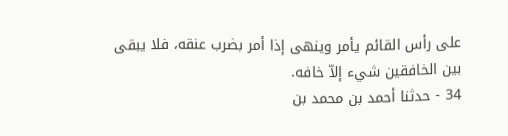على رأس القائم يأمر وينهى إذا أمر بضرب عنقه، فلا يبقى بين الخافقين شيء إلاّ خافه.
34 - حدثنا أحمد بن محمد بن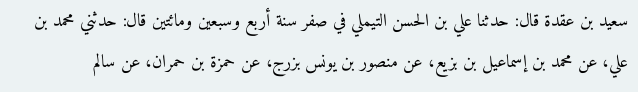سعيد بن عقدة قال: حدثنا علي بن الحسن التيملي في صفر سنة أربع وسبعين ومائتين قال: حدثني محمد بن علي، عن محمد بن إسماعيل بن بزيع، عن منصور بن يونس بزرج، عن حمزة بن حمران، عن سالم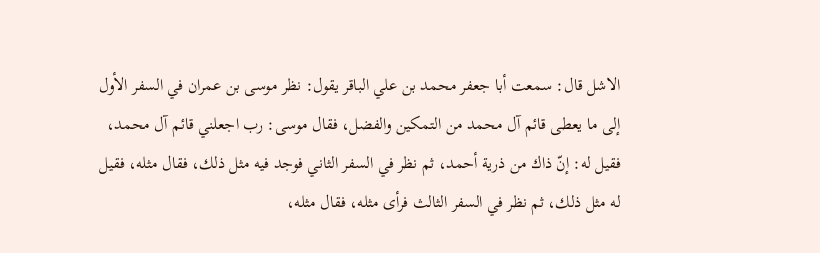الاشل قال: سمعت أبا جعفر محمد بن علي الباقر يقول: نظر موسى بن عمران في السفر الأول إلى ما يعطى قائم آل محمد من التمكين والفضل، فقال موسى: رب اجعلني قائم آل محمد، فقيل له: إنّ ذاك من ذرية أحمد، ثم نظر في السفر الثاني فوجد فيه مثل ذلك، فقال مثله، فقيل له مثل ذلك، ثم نظر في السفر الثالث فرأى مثله، فقال مثله،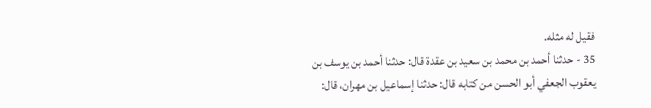فقيل له مثله.
35 - حدثنا أحمد بن محمد بن سعيد بن عقدة قال: حدثنا أحمد بن يوسف بن يعقوب الجعفي أبو الحسن من كتابه قال: حدثنا إسماعيل بن مهران، قال: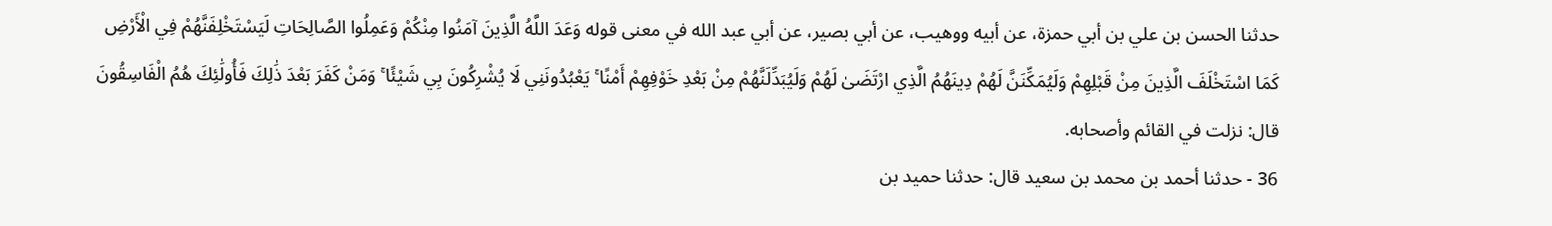حدثنا الحسن بن علي بن أبي حمزة، عن أبيه ووهيب، عن أبي بصير، عن أبي عبد الله في معنى قوله وَعَدَ اللَّهُ الَّذِينَ آمَنُوا مِنْكُمْ وَعَمِلُوا الصَّالِحَاتِ لَيَسْتَخْلِفَنَّهُمْ فِي الْأَرْضِ كَمَا اسْتَخْلَفَ الَّذِينَ مِنْ قَبْلِهِمْ وَلَيُمَكِّنَنَّ لَهُمْ دِينَهُمُ الَّذِي ارْتَضَىٰ لَهُمْ وَلَيُبَدِّلَنَّهُمْ مِنْ بَعْدِ خَوْفِهِمْ أَمْنًا ۚ يَعْبُدُونَنِي لَا يُشْرِكُونَ بِي شَيْئًا ۚ وَمَنْ كَفَرَ بَعْدَ ذَٰلِكَ فَأُولَٰئِكَ هُمُ الْفَاسِقُونَ قال: نزلت في القائم وأصحابه.
36 - حدثنا أحمد بن محمد بن سعيد قال: حدثنا حميد بن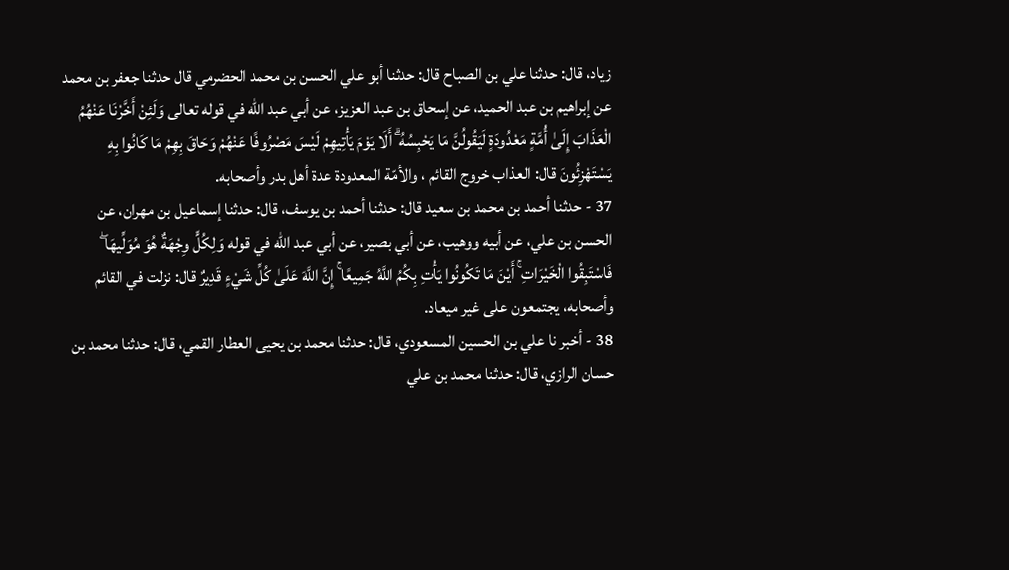زياد، قال: حدثنا علي بن الصباح قال: حدثنا أبو علي الحسن بن محمد الحضرمي قال حدثنا جعفر بن محمد عن إبراهيم بن عبد الحميد، عن إسحاق بن عبد العزيز، عن أبي عبد الله في قوله تعالى وَلَئِنْ أَخَّرْنَا عَنْهُمُ الْعَذَابَ إِلَىٰ أُمَّةٍ مَعْدُودَةٍ لَيَقُولُنَّ مَا يَحْبِسُهُ ۗ أَلَا يَوْمَ يَأْتِيهِمْ لَيْسَ مَصْرُوفًا عَنْهُمْ وَحَاقَ بِهِمْ مَا كَانُوا بِهِ يَسْتَهْزِئُونَ قال: العذاب خروج القائم ، والأمّة المعدودة عدة أهل بدر وأصحابه.
37 - حدثنا أحمد بن محمد بن سعيد قال: حدثنا أحمد بن يوسف، قال: حدثنا إسماعيل بن مهران، عن الحسن بن علي، عن أبيه ووهيب، عن أبي بصير، عن أبي عبد الله في قوله وَلِكُلٍّ وِجْهَةٌ هُوَ مُوَلِّيهَا ۖ فَاسْتَبِقُوا الْخَيْرَاتِ ۚ أَيْنَ مَا تَكُونُوا يَأْتِ بِكُمُ اللَّهُ جَمِيعًا ۚ إِنَّ اللَّهَ عَلَىٰ كُلِّ شَيْءٍ قَدِيرٌ قال: نزلت في القائم وأصحابه، يجتمعون على غير ميعاد.
38 - أخبر نا علي بن الحسين المسعودي، قال: حدثنا محمد بن يحيى العطار القمي، قال: حدثنا محمد بن حسان الرازي، قال: حدثنا محمد بن علي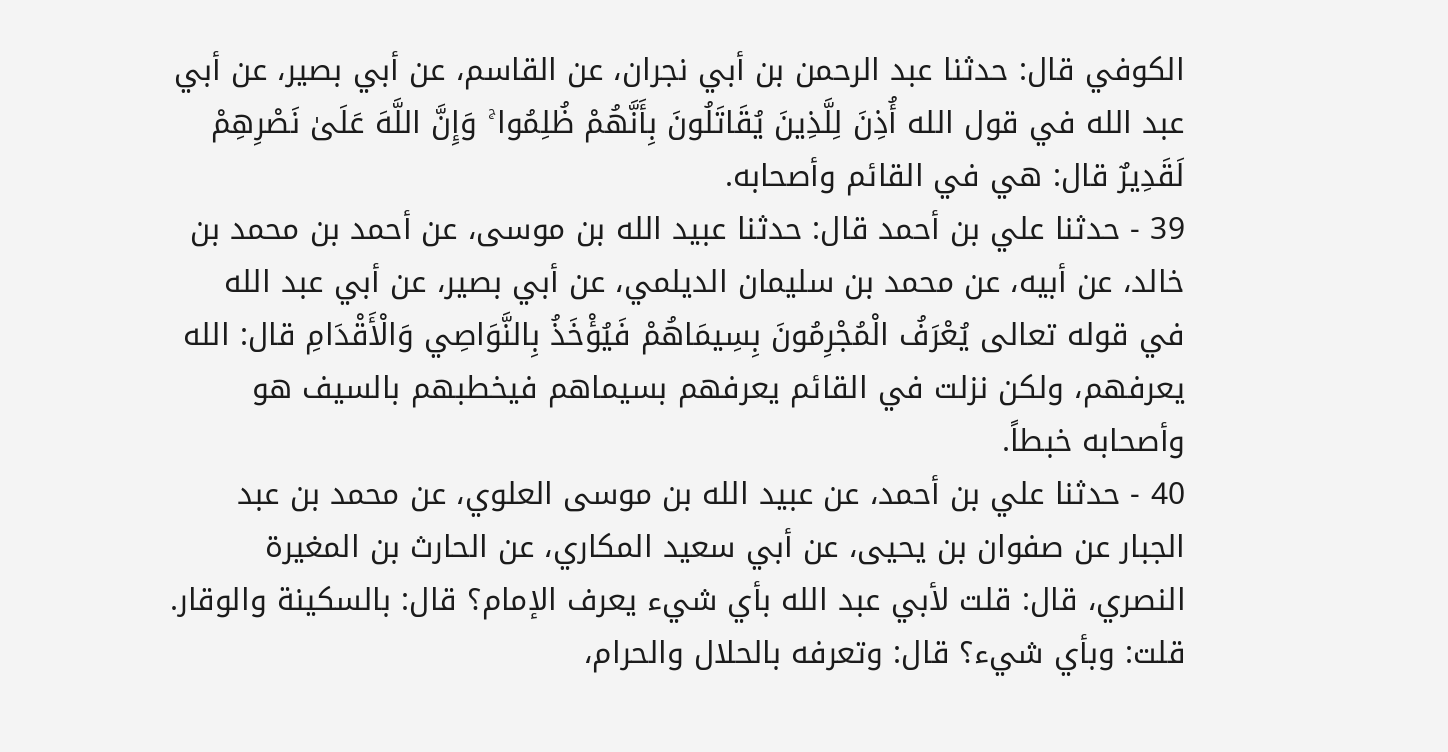الكوفي قال: حدثنا عبد الرحمن بن أبي نجران، عن القاسم، عن أبي بصير، عن أبي عبد الله في قول الله أُذِنَ لِلَّذِينَ يُقَاتَلُونَ بِأَنَّهُمْ ظُلِمُوا ۚ وَإِنَّ اللَّهَ عَلَىٰ نَصْرِهِمْ لَقَدِيرٌ قال: هي في القائم وأصحابه.
39 - حدثنا علي بن أحمد قال: حدثنا عبيد الله بن موسى، عن أحمد بن محمد بن خالد، عن أبيه، عن محمد بن سليمان الديلمي، عن أبي بصير، عن أبي عبد الله في قوله تعالى يُعْرَفُ الْمُجْرِمُونَ بِسِيمَاهُمْ فَيُؤْخَذُ بِالنَّوَاصِي وَالْأَقْدَامِ قال: الله يعرفهم، ولكن نزلت في القائم يعرفهم بسيماهم فيخطبهم بالسيف هو وأصحابه خبطاً.
40 - حدثنا علي بن أحمد، عن عبيد الله بن موسى العلوي، عن محمد بن عبد الجبار عن صفوان بن يحيى، عن أبي سعيد المكاري، عن الحارث بن المغيرة النصري، قال: قلت لأبي عبد الله بأي شيء يعرف الإمام؟ قال: بالسكينة والوقار. قلت: وبأي شيء؟ قال: وتعرفه بالحلال والحرام،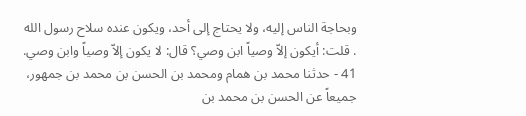وبحاجة الناس إليه، ولا يحتاج إلى أحد، ويكون عنده سلاح رسول الله . قلت: أيكون إلاّ وصياً ابن وصي؟ قال: لا يكون إلاّ وصياً وابن وصي.
41 - حدثنا محمد بن همام ومحمد بن الحسن بن محمد بن جمهور، جميعاً عن الحسن بن محمد بن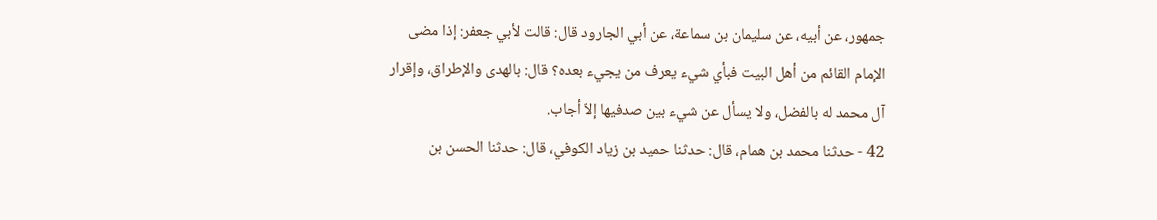جمهور، عن أبيه، عن سليمان بن سماعة، عن أبي الجارود قال: قالت لأبي جعفر: إذا مضى الإمام القائم من أهل البيت فبأي شيء يعرف من يجيء بعده؟ قال: بالهدى والإطراق، وإقرار آل محمد له بالفضل، ولا يسأل عن شيء بين صدفيها إلاّ أجاب.
42 - حدثنا محمد بن همام، قال: حدثنا حميد بن زياد الكوفي، قال: حدثنا الحسن بن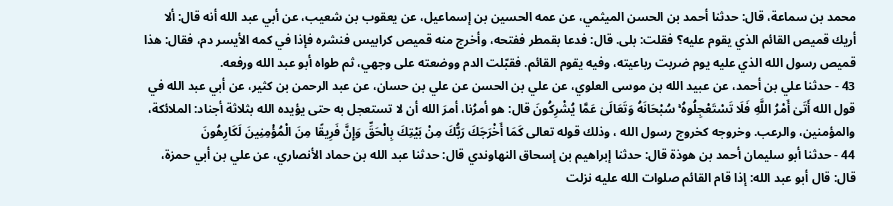محمد بن سماعة، قال: حدثنا أحمد بن الحسن الميثمي، عن عمه الحسين بن إسماعيل، عن يعقوب بن شعيب، عن أبي عبد الله أنه قال: ألا أريك قميص القائم الذي يقوم عليه؟ فقلت: بلى. قال: فدعا بقمطر ففتحه، وأخرج منه قميص كرابيس فنشره فإذا في كمه الأيسر دم، فقال: هذا قميص رسول الله الذي عليه يوم ضربت رباعيته، وفيه يقوم القائم. فقبّلت الدم ووضعته على وجهي، ثم طواه أبو عبد الله ورفعه.
43 - حدثنا علي بن أحمد، عن عبيد الله بن موسى العلوي، عن علي بن الحسن عن علي بن حسان، عن عبد الرحمن بن كثير، عن أبي عبد الله في قول الله أَتَىٰ أَمْرُ اللَّهِ فَلَا تَسْتَعْجِلُوهُ ۚ سُبْحَانَهُ وَتَعَالَىٰ عَمَّا يُشْرِكُونَ قال: هو أمرُنا، أمرَ الله أن لا تستعجل به حتى يؤيده الله بثلاثة أجناد: الملائكة، والمؤمنين، والرعب. وخروجه كخروج رسول الله ، وذلك قوله تعالى كَمَا أَخْرَجَكَ رَبُّكَ مِنْ بَيْتِكَ بِالْحَقِّ وَإِنَّ فَرِيقًا مِنَ الْمُؤْمِنِينَ لَكَارِهُونَ
44 - حدثنا أبو سليمان أحمد بن هوذة قال: حدثنا إبراهيم بن إسحاق النهاوندي قال: حدثنا عبد الله بن حماد الأنصاري، عن علي بن أبي حمزة، قال: قال أبو عبد الله: إذا قام القائم صلوات الله عليه نزلت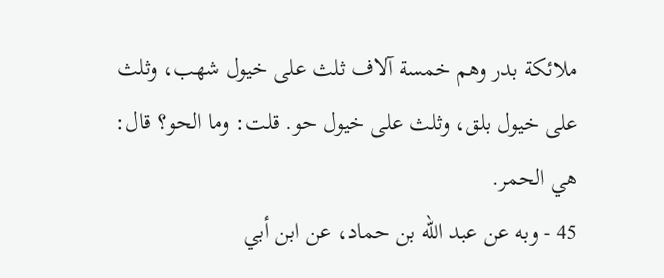ملائكة بدر وهم خمسة آلاف ثلث على خيول شهب، وثلث على خيول بلق، وثلث على خيول حو. قلت: وما الحو؟ قال: هي الحمر.
45 - وبه عن عبد الله بن حماد، عن ابن أبي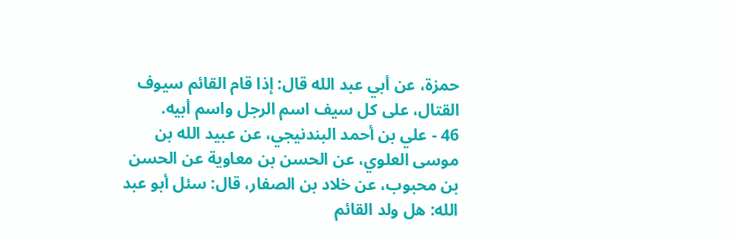حمزة، عن أبي عبد الله قال: إذا قام القائم سيوف القتال، على كل سيف اسم الرجل واسم أبيه.
46 - علي بن أحمد البندنيجي، عن عبيد الله بن موسى العلوي، عن الحسن بن معاوية عن الحسن بن محبوب، عن خلاد بن الصفار، قال: سئل أبو عبد الله: هل ولد القائم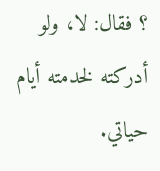؟ فقال: لا، ولو أدركته لخدمته أيام حياتي.